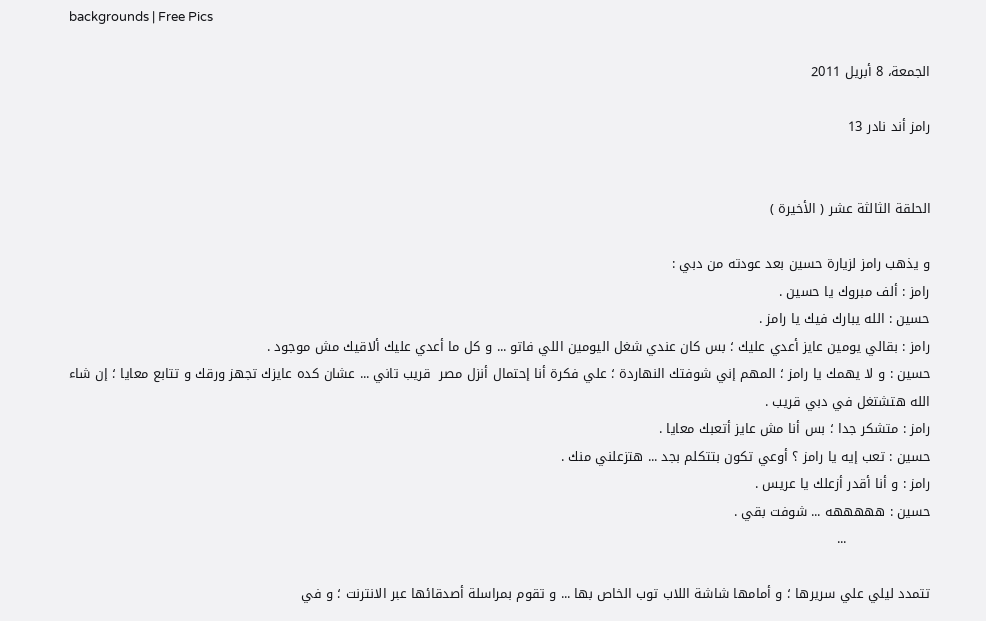backgrounds | Free Pics

الجمعة، 8 أبريل 2011

رامز أند نادر 13


الحلقة الثالثة عشر ( الأخيرة )

و يذهب رامز لزيارة حسين بعد عودته من دبي :
رامز : ألف مبروك يا حسين .
حسين : الله يبارك فيك يا رامز .
رامز : بقالي يومين عايز أعدي عليك ؛ بس كان عندي شغل اليومين اللي فاتو ... و كل ما أعدي عليك ألاقيك مش موجود .
حسين : و لا يهمك يا رامز ؛ المهم إني شوفتك النهاردة ؛ علي فكرة أنا إحتمال أنزل مصر  قريب تاني ... عشان كده عايزك تجهز ورقك و تتابع معايا ؛ إن شاء الله هتشتغل في دبي قريب .
رامز : متشكر جدا ؛ بس أنا مش عايز أتعبك معايا .
حسين : تعب إيه يا رامز ؟ أوعي تكون بتتكلم بجد ... هتزعلني منك .
رامز : و أنا أقدر أزعلك يا عريس .
حسين : هههههه ... شوفت بقي .
                   ...

تتمدد ليلي علي سريرها ؛ و أمامها شاشة اللاب توب الخاص بها ... و تقوم بمراسلة أصدقائها عبر الانترنت ؛ و في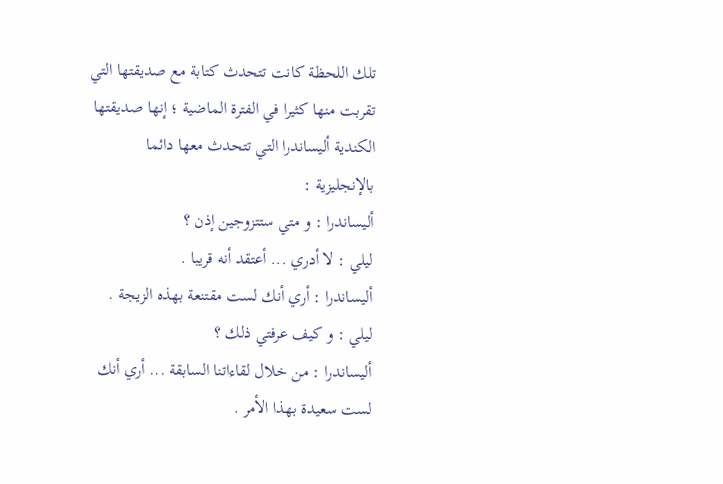تلك اللحظة كانت تتحدث كتابة مع صديقتها التي تقربت منها كثيرا في الفترة الماضية ؛ إنها صديقتها الكندية أليساندرا التي تتحدث معها دائما بالإنجليزية :
أليساندرا : و متي ستتزوجين إذن ؟
ليلي : لا أدري ... أعتقد أنه قريبا .
أليساندرا : أري أنك لست مقتنعة بهذه الزيجة .
ليلي : و كيف عرفتي ذلك ؟
أليساندرا : من خلال لقاءاتنا السابقة ... أري أنك لست سعيدة بهذا الأمر .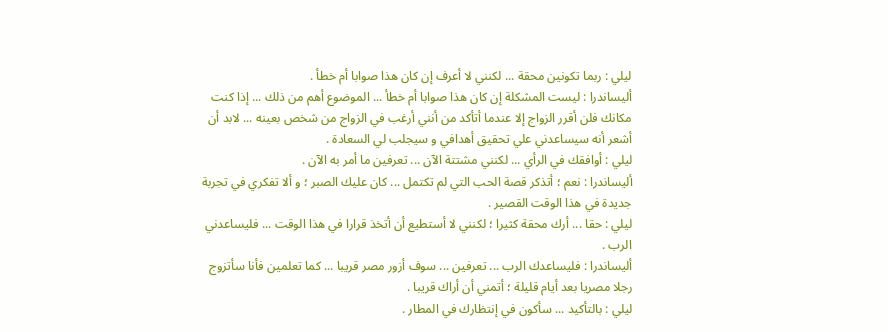ليلي : ربما تكونين محقة ... لكنني لا أعرف إن كان هذا صوابا أم خطأ .
أليساندرا : ليست المشكلة إن كان هذا صوابا أم خطأ ... الموضوع أهم من ذلك ... إذا كنت مكانك فلن أقرر الزواج إلا عندما أتأكد من أنني أرغب في الزواج من شخص بعينه ... لابد أن أشعر أنه سيساعدني علي تحقيق أهدافي و سيجلب لي السعادة .
ليلي : أوافقك في الرأي ... لكنني مشتتة الآن ... تعرفين ما أمر به الآن .
أليساندرا : نعم ؛ أتذكر قصة الحب التي لم تكتمل ... كان عليك الصبر ؛ و ألا تفكري في تجربة جديدة في هذا الوقت القصير .
ليلي : حقا ... أرك محقة كثيرا ؛ لكنني لا أستطيع أن أتخذ قرارا في هذا الوقت ... فليساعدني الرب .
أليساندرا : فليساعدك الرب ... تعرفين ... سوف أزور مصر قريبا ... كما تعلمين فأنا سأتزوج رجلا مصريا بعد أيام قليلة ؛ أتمني أن أراك قريبا .
ليلي : بالتأكيد ... سأكون في إنتظارك في المطار .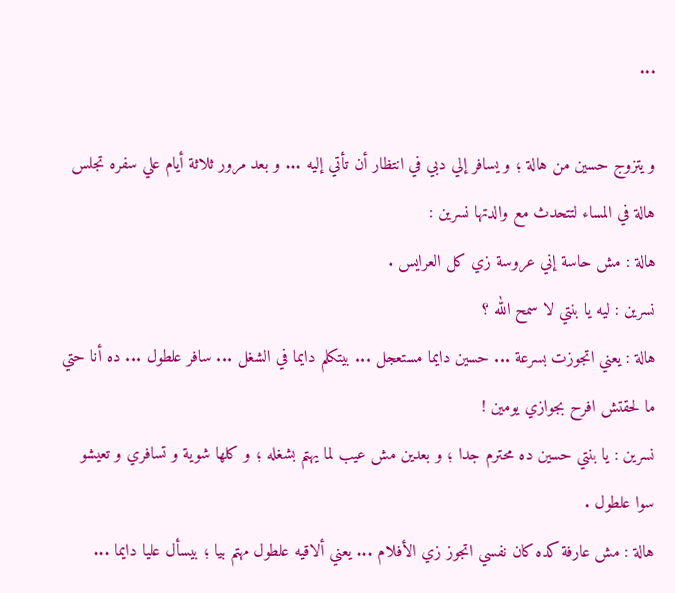...

و يتزوج حسين من هالة ؛ و يسافر إلي دبي في انتظار أن تأتي إليه ... و بعد مرور ثلاثة أيام علي سفره تجلس هالة في المساء لتتحدث مع والدتها نسرين :
هالة : مش حاسة إني عروسة زي كل العرايس .
نسرين : ليه يا بنتي لا سمح الله ؟
هالة : يعني اتجوزت بسرعة ... حسين دايما مستعجل ... بيتكلم دايما في الشغل ... سافر علطول ... ده أنا حتي ما لحقتش افرح بجوازي يومين !
نسرين : يا بنتي حسين ده محترم جدا ؛ و بعدين مش عيب لما يهتم بشغله ؛ و كلها شوية و تسافري و تعيشو سوا علطول .
هالة : مش عارفة كده كان نفسي اتجوز زي الأفلام ... يعني ألاقيه علطول مهتم بيا ؛ بيسأل عليا دايما ...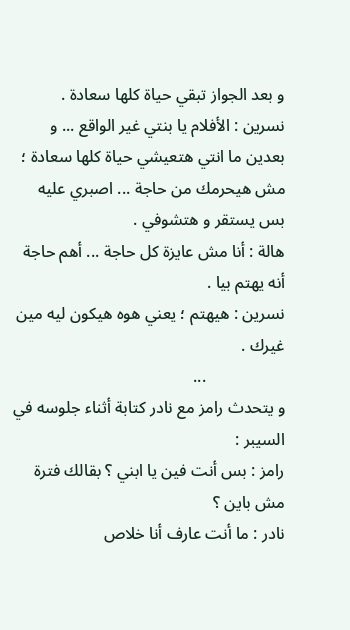و بعد الجواز تبقي حياة كلها سعادة .
نسرين : الأفلام يا بنتي غير الواقع ... و بعدين ما انتي هتعيشي حياة كلها سعادة ؛ مش هيحرمك من حاجة ... اصبري عليه بس يستقر و هتشوفي .
هالة : أنا مش عايزة كل حاجة ... أهم حاجة أنه يهتم بيا .
نسرين : هيهتم ؛ يعني هوه هيكون ليه مين غيرك .
                   ...
و يتحدث رامز مع نادر كتابة أثناء جلوسه في السيبر :
رامز : بس أنت فين يا ابني ؟ بقالك فترة مش باين ؟
نادر : ما أنت عارف أنا خلاص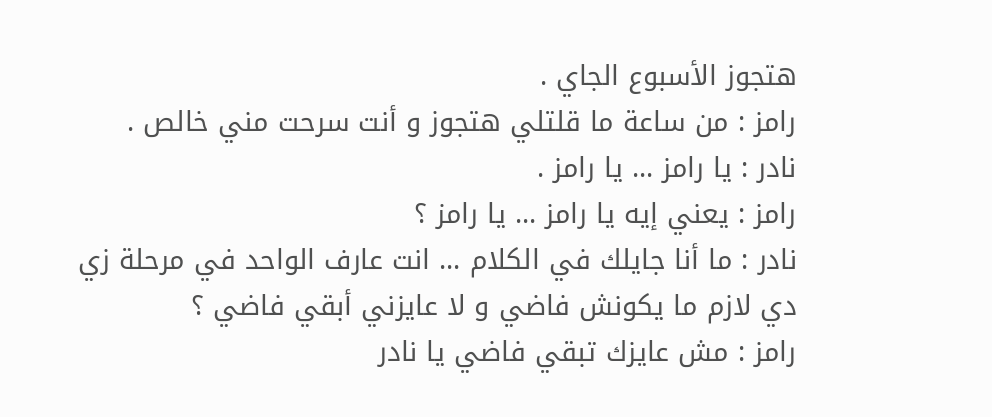هتجوز الأسبوع الجاي .
رامز : من ساعة ما قلتلي هتجوز و أنت سرحت مني خالص .
نادر : يا رامز ... يا رامز .
رامز : يعني إيه يا رامز ... يا رامز ؟
نادر : ما أنا جايلك في الكلام ... انت عارف الواحد في مرحلة زي دي لازم ما يكونش فاضي و لا عايزني أبقي فاضي ؟
رامز : مش عايزك تبقي فاضي يا نادر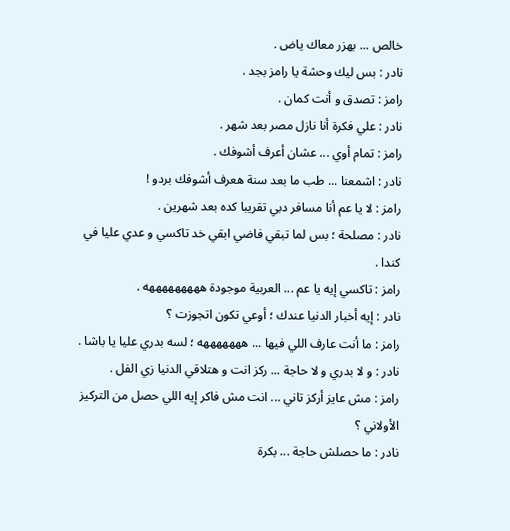خالص ... بهزر معاك ياض .
نادر : بس ليك وحشة يا رامز بجد .
رامز : تصدق و أنت كمان .
نادر : علي فكرة أنا نازل مصر بعد شهر .
رامز : تمام أوي ... عشان أعرف أشوفك .
نادر : اشمعنا ... طب ما بعد سنة هعرف أشوفك بردو !
رامز : لا يا عم أنا مسافر دبي تقريبا كده بعد شهرين .
نادر : مصلحة ؛ بس لما تبقي فاضي ابقي خد تاكسي و عدي عليا في كندا .
رامز : تاكسي إيه يا عم ... العربية موجودة هههههههههه .
نادر : إيه أخبار الدنيا عندك ؛ أوعي تكون اتجوزت ؟
رامز : ما أنت عارف اللي فيها ... هههههههه ؛ لسه بدري عليا يا باشا .
نادر : و لا بدري و لا حاجة ... ركز انت و هتلاقي الدنيا زي الفل .
رامز : مش عايز أركز تاني ... انت مش فاكر إيه اللي حصل من التركيز الأولاني ؟
نادر : ما حصلش حاجة ... بكرة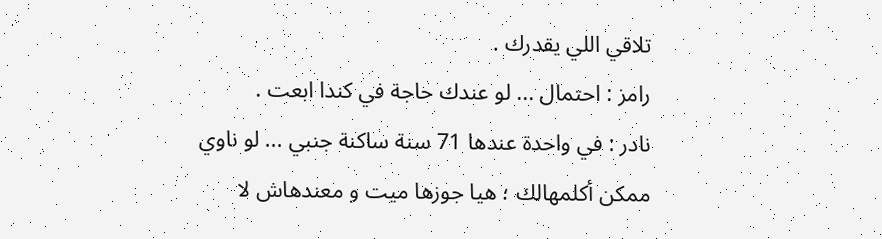تلاقي اللي يقدرك .
رامز : احتمال ... لو عندك حاجة في كندا ابعت .
نادر : في واحدة عندها 71 سنة ساكنة جنبي ... لو ناوي ممكن أكلمهالك ؛ هيا جوزها ميت و معندهاش لا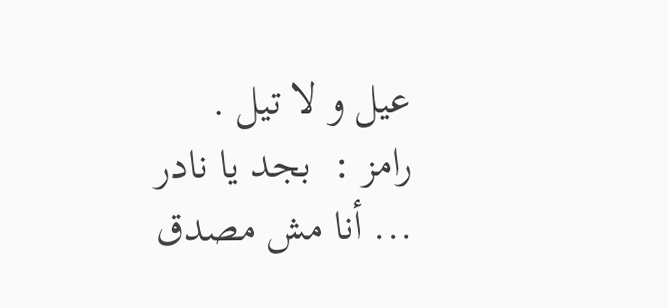عيل و لا تيل .
رامز :  بجد يا نادر ... أنا مش مصدق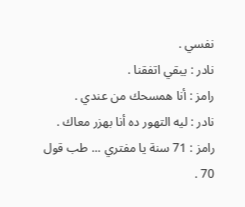نفسي .
نادر : يبقي اتفقنا .
رامز : أنا همسحك من عندي .
نادر : ليه التهور ده أنا بهزر معاك .
رامز : 71 سنة يا مفتري ... طب قول 70 .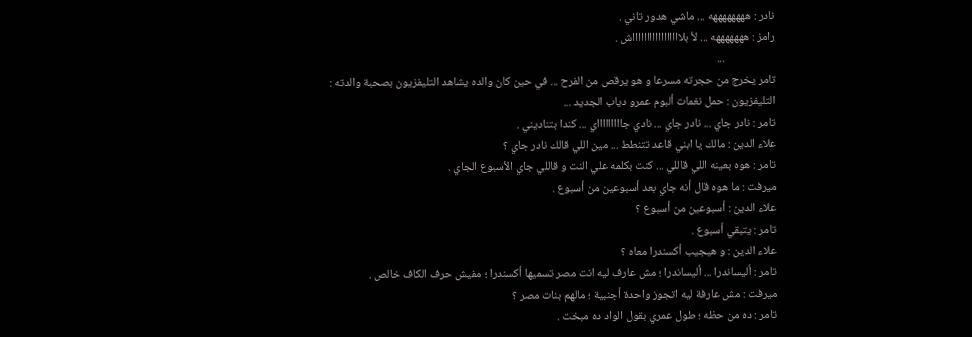نادر : ههههههههه ... ماشي هدور تاني .
رامز : هههههههه ... لأ بلاااااااااااااااااش .
                   ...
تامر يخرج من حجرته مسرعا و هو يرقص من الفرح ... في حين كان والده يشاهد التليفزيون بصحبة والدته :
التليفزيون : حمل نغمات ألبوم عمرو دياب الجديد ...
تامر : نادر جاي ... نادر جاي ... نادي جاااااااااي ... كندا بتناديني .
علاء الدين : مالك يا ابني قاعد تتنطط ... مين اللي قالك نادر جاي ؟
تامر : هوه بعينه اللي قاللي ... كنت بكلمه علي النت و قاللي جاي الأسبوع الجاي .
ميرفت : ما هوه قال أنه جاي بعد أسبوعين من أسبوع .
علاء الدين : أسبوعين من أسبوع ؟
تامر : يتبقي أسبوع .
علاء الدين : و هيجيب أكسندرا معاه ؟
تامر : أليساندرا ... أليساندرا ؛ مش عارف ليه انت مصر تسميها أكسندرا ؛ مفيش حرف الكاف خالص .
ميرفت : مش عارفة ليه اتجوز واحدة أجنبية ؛ مالهم بنات مصر ؟
تامر : ده من حظه ؛ طول عمري بقول الواد ده مبخت .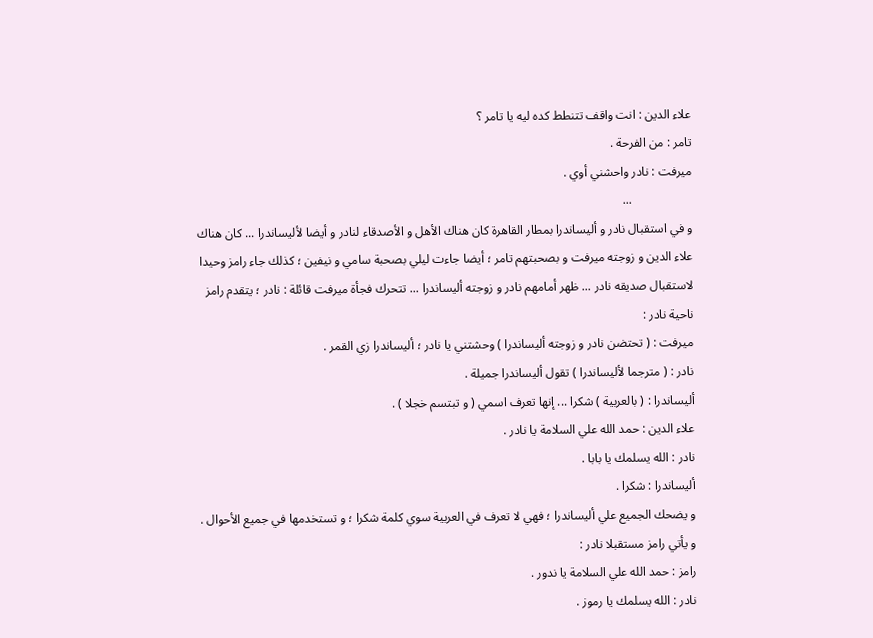علاء الدين : انت واقف تتنطط كده ليه يا تامر ؟
تامر : من الفرحة .
ميرفت : نادر واحشني أوي .
                   ...
و في استقبال نادر و أليساندرا بمطار القاهرة كان هناك الأهل و الأصدقاء لنادر و أيضا لأليساندرا ... كان هناك علاء الدين و زوجته ميرفت و بصحبتهم تامر ؛ أيضا جاءت ليلي بصحبة سامي و نيفين ؛ كذلك جاء رامز وحيدا لاستقبال صديقه نادر ... ظهر أمامهم نادر و زوجته أليساندرا ... تتحرك فجأة ميرفت قائلة : نادر ؛ يتقدم رامز ناحية نادر :
ميرفت : ( تحتضن نادر و زوجته أليساندرا ) وحشتني يا نادر ؛ أليساندرا زي القمر .
نادر : ( مترجما لأليساندرا ) تقول أليساندرا جميلة .
أليساندرا : ( بالعربية ) شكرا ... إنها تعرف اسمي ( و تبتسم خجلا ) .
علاء الدين : حمد الله علي السلامة يا نادر .
نادر : الله يسلمك يا بابا .
أليساندرا : شكرا .
و يضحك الجميع علي أليساندرا ؛ فهي لا تعرف في العربية سوي كلمة شكرا ؛ و تستخدمها في جميع الأحوال .
و يأتي رامز مستقبلا نادر :
رامز : حمد الله علي السلامة يا ندور .
نادر : الله يسلمك يا رموز .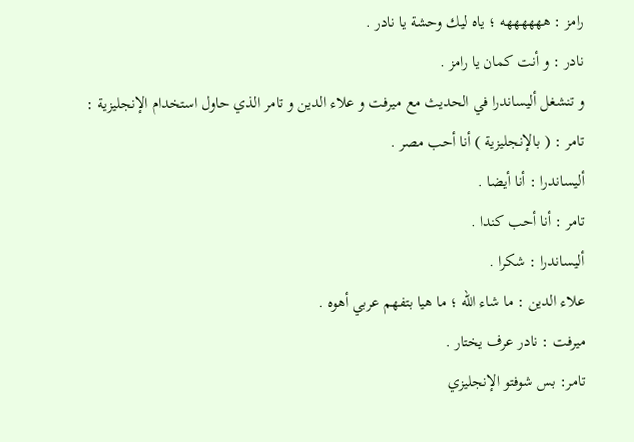رامز : ههههههه ؛ ياه ليك وحشة يا نادر .
نادر : و أنت كمان يا رامز .
و تنشغل أليساندرا في الحديث مع ميرفت و علاء الدين و تامر الذي حاول استخدام الإنجليزية :
تامر : ( بالإنجليزية ) أنا أحب مصر .
أليساندرا : أنا أيضا .
تامر : أنا أحب كندا .
أليساندرا : شكرا .
علاء الدين : ما شاء الله ؛ ما هيا بتفهم عربي أهوه .
ميرفت : نادر عرف يختار .
تامر: بس شوفتو الإنجليزي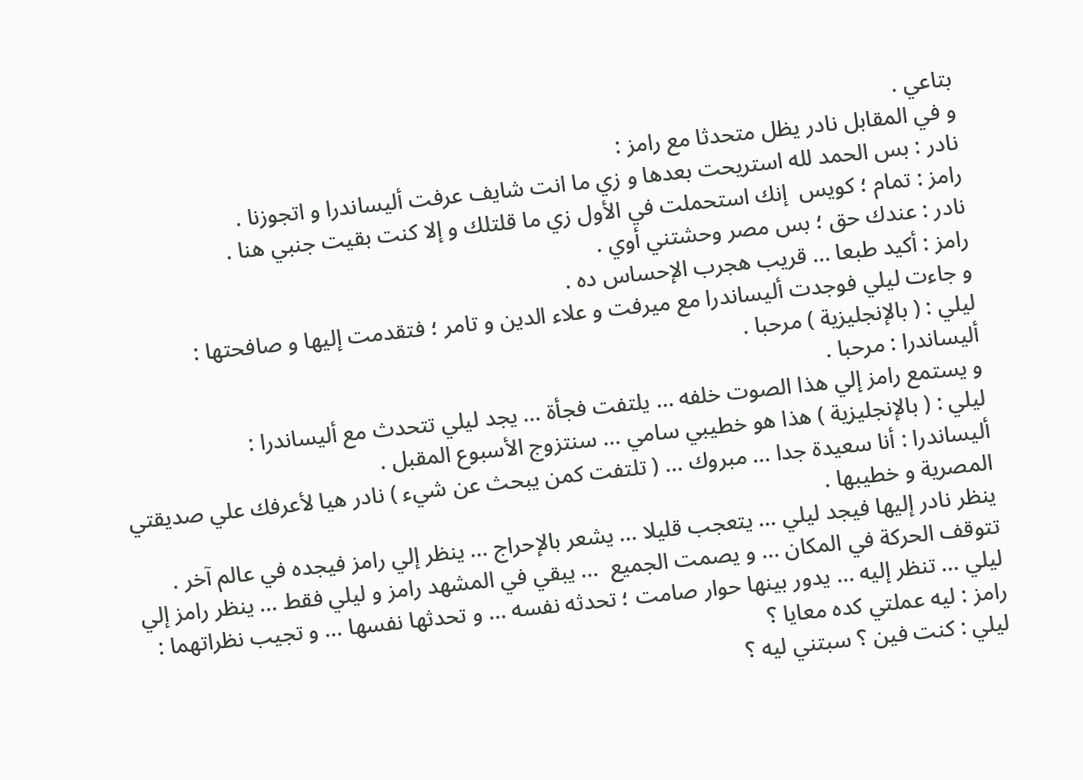بتاعي .
و في المقابل نادر يظل متحدثا مع رامز :
نادر : بس الحمد لله استريحت بعدها و زي ما انت شايف عرفت أليساندرا و اتجوزنا .
رامز : تمام ؛ كويس  إنك استحملت في الأول زي ما قلتلك و إلا كنت بقيت جنبي هنا .
نادر : عندك حق ؛ بس مصر وحشتني أوي .
رامز : أكيد طبعا ... قريب هجرب الإحساس ده .
و جاءت ليلي فوجدت أليساندرا مع ميرفت و علاء الدين و تامر ؛ فتقدمت إليها و صافحتها :
ليلي : ( بالإنجليزية ) مرحبا .
أليساندرا : مرحبا .
و يستمع رامز إلي هذا الصوت خلفه ... يلتفت فجأة ... يجد ليلي تتحدث مع أليساندرا :
ليلي : ( بالإنجليزية ) هذا هو خطيبي سامي ... سنتزوج الأسبوع المقبل .
أليساندرا : أنا سعيدة جدا ... مبروك ... ( تلتفت كمن يبحث عن شيء ) نادر هيا لأعرفك علي صديقتي المصرية و خطيبها .
ينظر نادر إليها فيجد ليلي ... يتعجب قليلا ... يشعر بالإحراج ... ينظر إلي رامز فيجده في عالم آخر .
تتوقف الحركة في المكان ... و يصمت الجميع  ... يبقي في المشهد رامز و ليلي فقط ... ينظر رامز إلي ليلي ... تنظر إليه ... يدور بينها حوار صامت ؛ تحدثه نفسه ... و تحدثها نفسها ... و تجيب نظراتهما :
رامز : ليه عملتي كده معايا ؟
ليلي : كنت فين ؟ سبتني ليه ؟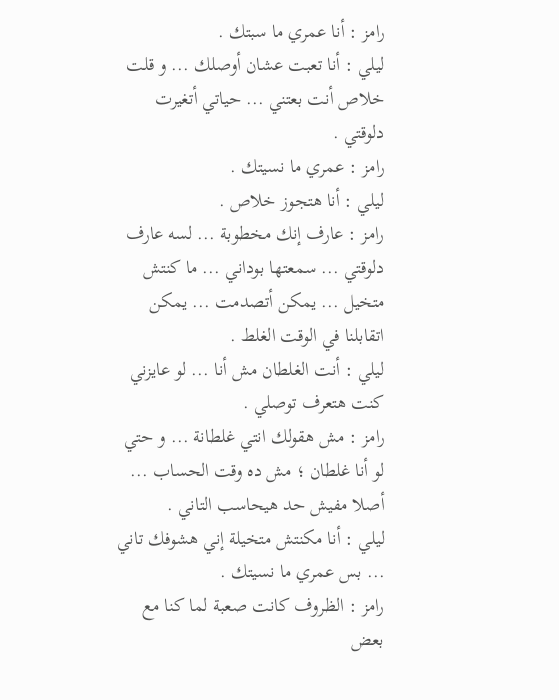رامز : أنا عمري ما سبتك .
ليلي : أنا تعبت عشان أوصلك ... و قلت خلاص أنت بعتني ... حياتي أتغيرت دلوقتي .
رامز : عمري ما نسيتك .
ليلي : أنا هتجوز خلاص .
رامز : عارف إنك مخطوبة ... لسه عارف دلوقتي ... سمعتها بوداني ... ما كنتش متخيل ... يمكن أتصدمت ... يمكن اتقابلنا في الوقت الغلط .
ليلي : أنت الغلطان مش أنا ... لو عايزني كنت هتعرف توصلي .
رامز : مش هقولك انتي غلطانة ... و حتي لو أنا غلطان ؛ مش ده وقت الحساب ... أصلا مفيش حد هيحاسب التاني .
ليلي : أنا مكنتش متخيلة إني هشوفك تاني ... بس عمري ما نسيتك .
رامز : الظروف كانت صعبة لما كنا مع بعض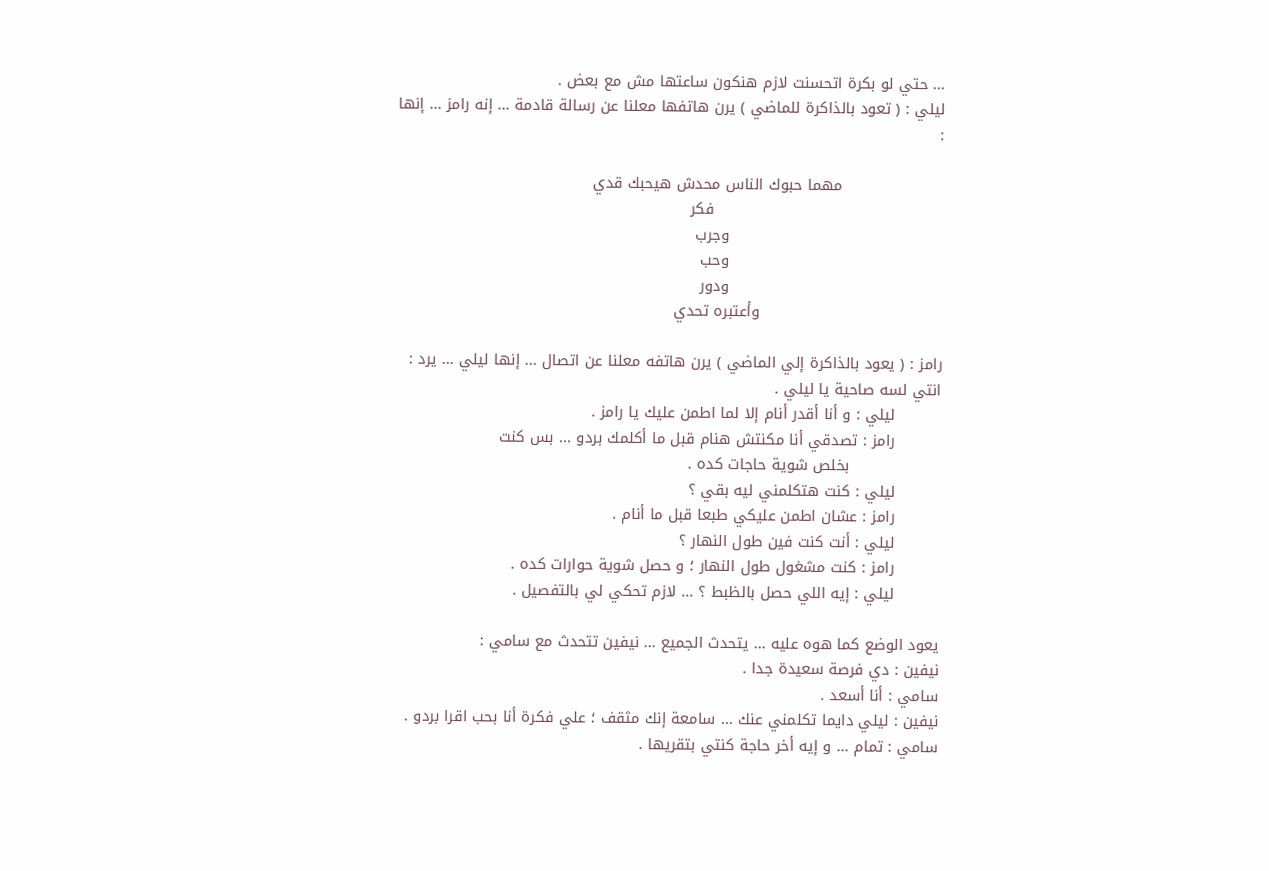... حتي لو بكرة اتحسنت لازم هنكون ساعتها مش مع بعض .
ليلي : ( تعود بالذاكرة للماضي ) يرن هاتفها معلنا عن رسالة قادمة ... إنه رامز ... إنها :

                    مهما حبوك الناس محدش هيحبك قدي
                                             فكر
                                          وجرب
                                          وحب
                                          ودور
                                    وأعتبره تحدي

رامز : ( يعود بالذاكرة إلي الماضي ) يرن هاتفه معلنا عن اتصال ... إنها ليلي ... يرد : انتي لسه صاحية يا ليلي .
         ليلي : و أنا أقدر أنام إلا لما اطمن عليك يا رامز .
         رامز : تصدقي أنا مكنتش هنام قبل ما أكلمك بردو ... بس كنت
                  بخلص شوية حاجات كده .
         ليلي : كنت هتكلمني ليه بقي ؟
         رامز : عشان اطمن عليكي طبعا قبل ما أنام .
         ليلي : أنت كنت فين طول النهار ؟
         رامز : كنت مشغول طول النهار ؛ و حصل شوية حوارات كده .
         ليلي : إيه اللي حصل بالظبط ؟ ... لازم تحكي لي بالتفصيل .

يعود الوضع كما هوه عليه ... يتحدث الجميع ... نيفين تتحدث مع سامي :
نيفين : دي فرصة سعيدة جدا .
سامي : أنا أسعد .
نيفين : ليلي دايما تكلمني عنك ... سامعة إنك مثقف ؛ علي فكرة أنا بحب اقرا بردو .
سامي : تمام ... و إيه أخر حاجة كنتي بتقريها .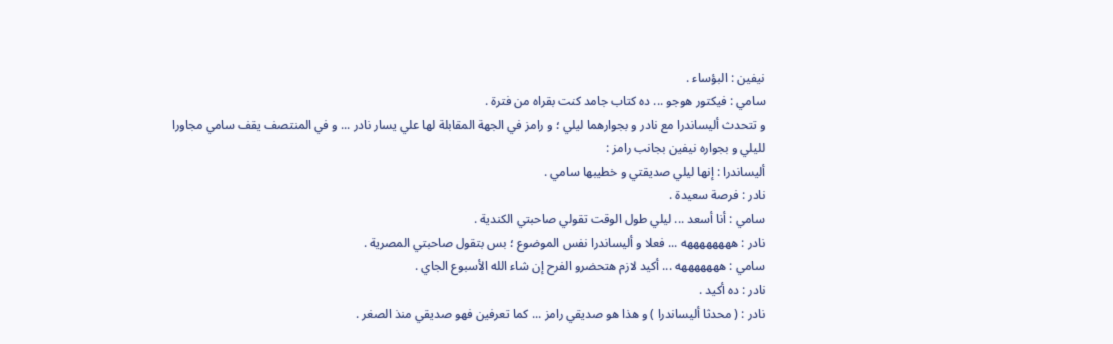نيفين : البؤساء .
سامي : فيكتور هوجو ... ده كتاب جامد كنت بقراه من فترة .
و تتحدث أليساندرا مع نادر و بجوارهما ليلي ؛ و رامز في الجهة المقابلة لها علي يسار نادر ... و في المنتصف يقف سامي مجاورا لليلي و بجواره نيفين بجانب رامز :
أليساندرا : إنها ليلي صديقتي و خطيبها سامي .
نادر : فرصة سعيدة .
سامي : أنا أسعد ... ليلي طول الوقت تقولي صاحبتي الكندية .
نادر : ههههههههه ... فعلا و أليساندرا نفس الموضوع ؛ بس بتقول صاحبتي المصرية .
سامي : هههههههه ... أكيد لازم هتحضرو الفرح إن شاء الله الأسبوع الجاي .
نادر : ده أكيد .
نادر : ( محدثا أليساندرا ) و هذا هو صديقي رامز ... كما تعرفين فهو صديقي منذ الصغر .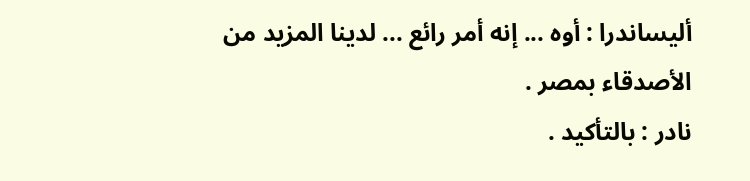أليساندرا : أوه ... إنه أمر رائع ... لدينا المزيد من الأصدقاء بمصر .
نادر : بالتأكيد .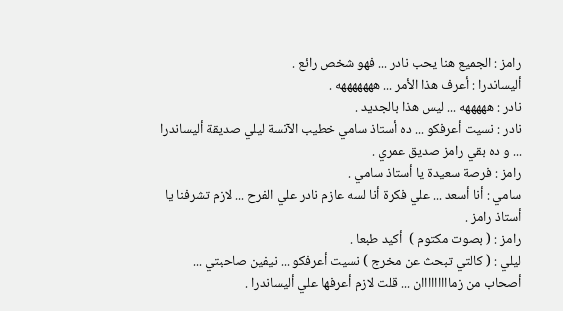رامز : الجميع هنا يحب نادر ... فهو شخص رائع .
أليساندرا : أعرف هذا الأمر ... هههههههه .
نادر : هههههه ... ليس هذا بالجديد .
نادر : نسيت أعرفكو ... ده أستاذ سامي خطيب الآنسة ليلي صديقة أليساندرا ... و ده بقي رامز صديق عمري .
رامز : فرصة سعيدة يا أستاذ سامي .
سامي : أنا أسعد ... علي فكرة أنا لسه عازم نادر علي الفرح ... لازم تشرفنا يا أستاذ رامز .
رامز : ( بصوت مكتوم )  أكيد طبعا .
ليلي : ( كالتي تبحث عن مخرج ) نسيت أعرفكو ... نيفين صاحبتي ... أصحاب من زمااااااااان ... قلت لازم أعرفها علي أليساندرا .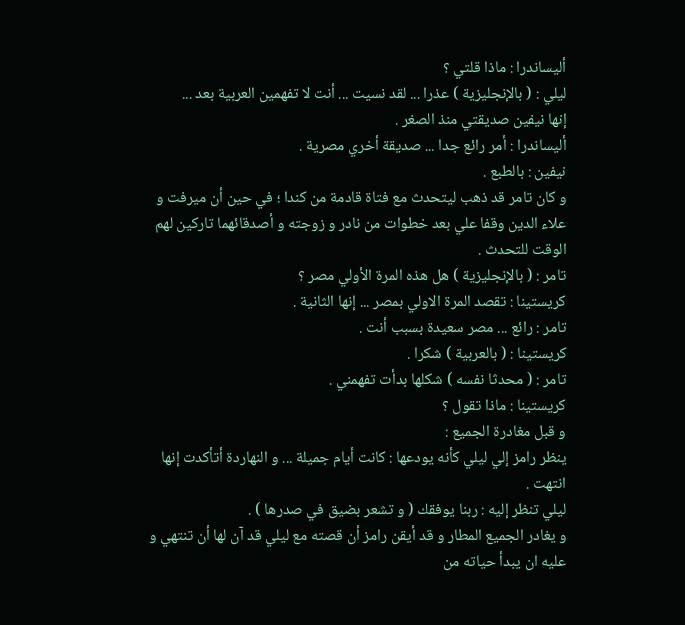أليساندرا : ماذا قلتي ؟
ليلي : ( بالإنجليزية ) عذرا ... لقد نسيت ... أنت لا تفهمين العربية بعد ...
إنها نيفين صديقتي منذ الصغر .
أليساندرا : أمر رائع جدا ... صديقة أخري مصرية .
نيفين : بالطبع .
و كان تامر قد ذهب ليتحدث مع فتاة قادمة من كندا ؛ في حين أن ميرفت و علاء الدين وقفا علي بعد خطوات من نادر و زوجته و أصدقائهما تاركين لهم الوقت للتحدث .
تامر : ( بالإنجليزية ) هل هذه المرة الأولي مصر ؟
كريستينا : تقصد المرة الاولي بمصر ... إنها الثانية .
تامر : رائع ... مصر سعيدة بسبب أنت .
كريستينا : ( بالعربية ) شكرا .
تامر : ( محدثا نفسه ) شكلها بدأت تفهمني .
كريستينا : ماذا تقول ؟
و قبل مغادرة الجميع :
ينظر رامز إلي ليلي كأنه يودعها : كانت أيام جميلة ... و النهاردة أتأكدت إنها انتهت .
ليلي تنظر إليه : ربنا يوفقك ( و تشعر بضيق في صدرها ) .
و يغادر الجميع المطار و قد أيقن رامز أن قصته مع ليلي قد آن لها أن تنتهي و عليه ان يبدأ حياته من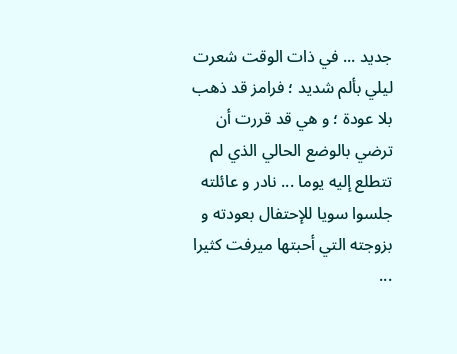جديد ... في ذات الوقت شعرت ليلي بألم شديد ؛ فرامز قد ذهب بلا عودة ؛ و هي قد قررت أن ترضي بالوضع الحالي الذي لم تتطلع إليه يوما ... نادر و عائلته جلسوا سويا للإحتفال بعودته و بزوجته التي أحبتها ميرفت كثيرا ...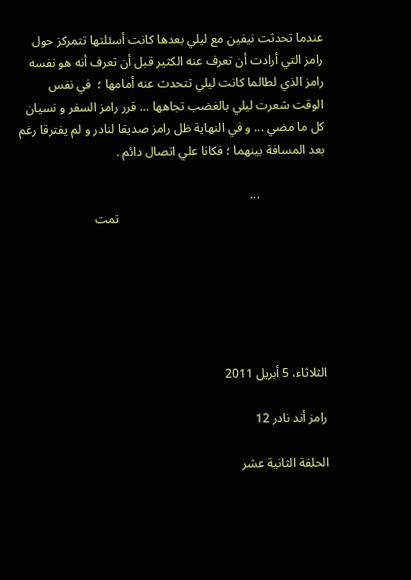عندما تحدثت نيفين مع ليلي بعدها كانت أسئلتها تتمركز حول رامز التي أرادت أن تعرف عنه الكثير قبل أن تعرف أنه هو نفسه رامز الذي لطالما كانت ليلي تتحدث عنه أمامها ؛  في نفس الوقت شعرت ليلي بالغضب تجاهها ... قرر رامز السفر و نسيان كل ما مضي ... و في النهاية ظل رامز صديقا لنادر و لم يفترقا رغم بعد المسافة بينهما ؛ فكانا علي اتصال دائم .

                     ...
                                                                  تمت






الثلاثاء، 5 أبريل 2011

رامز أند نادر 12

الحلقة الثانية عشر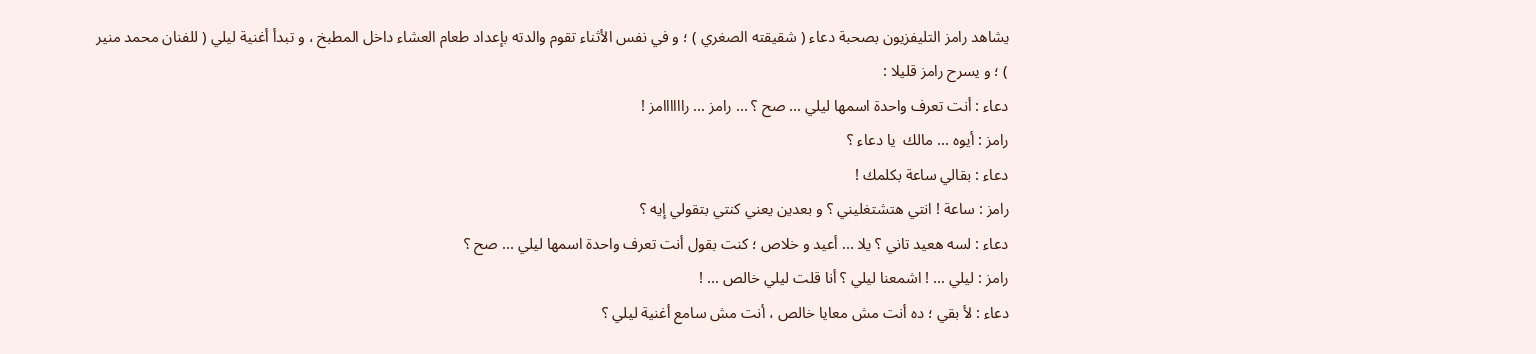يشاهد رامز التليفزيون بصحبة دعاء ( شقيقته الصغري ) ؛ و في نفس الأثناء تقوم والدته بإعداد طعام العشاء داخل المطبخ ، و تبدأ أغنية ليلي ( للفنان محمد منير ) ؛ و يسرح رامز قليلا :
دعاء : أنت تعرف واحدة اسمها ليلي ... صح ؟ ... رامز ... راااااامز !
رامز : أيوه ... مالك  يا دعاء ؟
دعاء : بقالي ساعة بكلمك !
رامز : ساعة ! انتي هتشتغليني ؟ و بعدين يعني كنتي بتقولي إيه ؟
دعاء : لسه هعيد تاني ؟ يلا ... أعيد و خلاص ؛ كنت بقول أنت تعرف واحدة اسمها ليلي ... صح ؟
رامز : ليلي ... ! اشمعنا ليلي ؟ أنا قلت ليلي خالص ... !
دعاء : لأ بقي ؛ ده أنت مش معايا خالص ، أنت مش سامع أغنية ليلي ؟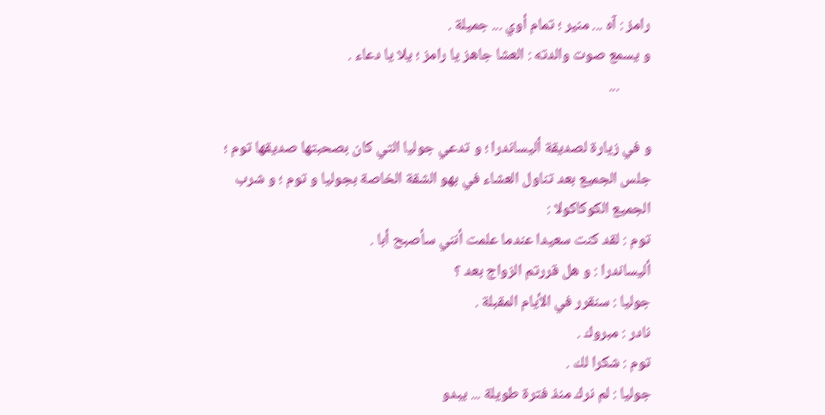رامز : آه ... منير ؛ تمام أوي ... جميلة .
و يسمع صوت والدته : العشا جاهز يا رامز ؛ يلا يا دعاء .
         ...

و في زيارة لصديقة أليساندرا ؛ و تدعي جوليا التي كان بصحبتها صديقها توم ؛ جلس الجميع بعد تناول العشاء في بهو الشقة الخاصة بجوليا و توم ؛ و شرب الجميع الكوكاكولا :
توم : لقد كنت سعيدا عندما علمت أنني سأصبح أبا .
أليساندرا : و هل قررتم الزواج بعد ؟
جوليا : سنقرر في الأيام المقبلة .
نادر : مبروك .
توم : شكرا لك .
جوليا : لم نرك منذ فترة طويلة ... يبدو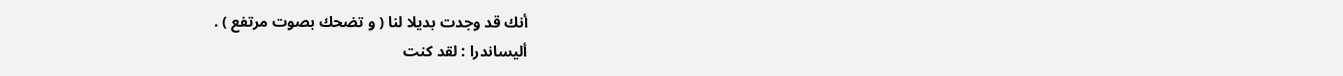أنك قد وجدت بديلا لنا ( و تضحك بصوت مرتفع ) .
أليساندرا : لقد كنت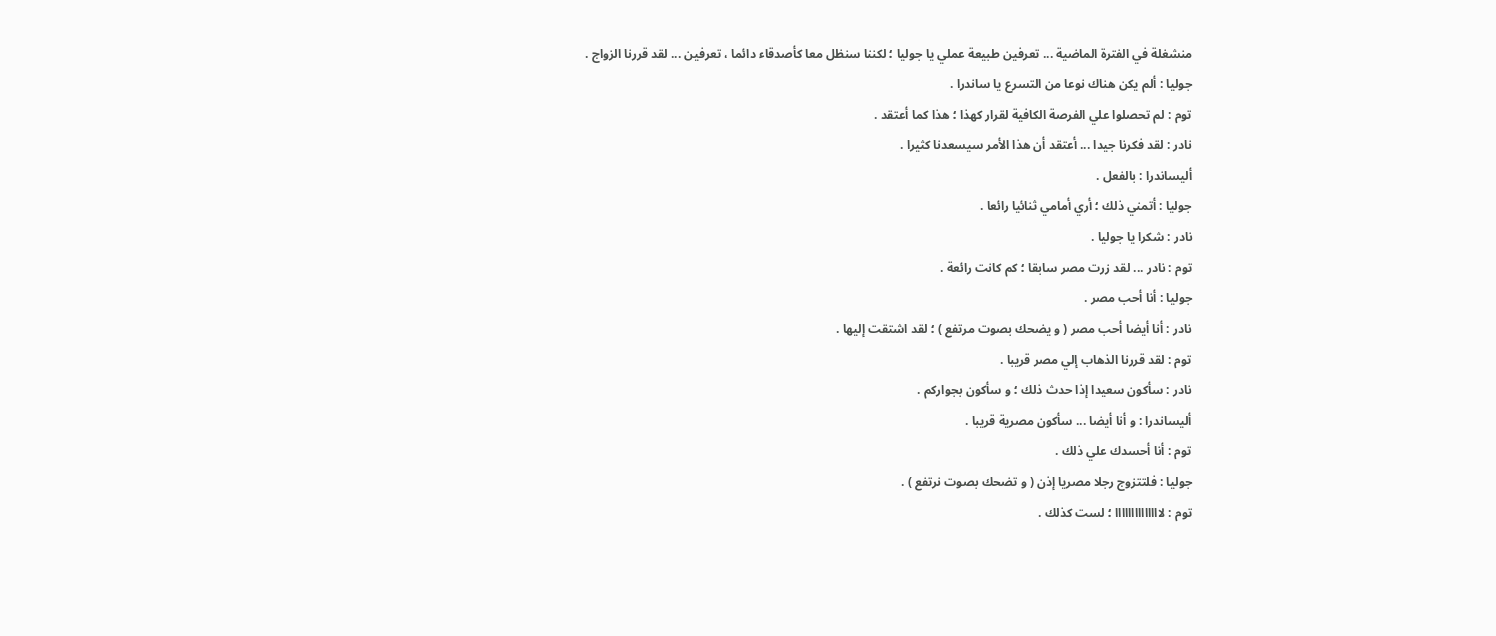منشغلة في الفترة الماضية ... تعرفين طبيعة عملي يا جوليا ؛ لكننا سنظل معا كأصدقاء دائما ، تعرفين ... لقد قررنا الزواج .
جوليا : ألم يكن هناك نوعا من التسرع يا ساندرا .
توم : لم تحصلوا علي الفرصة الكافية لقرار كهذا ؛ هذا كما أعتقد .
نادر : لقد فكرنا جيدا ... أعتقد أن هذا الأمر سيسعدنا كثيرا .
أليساندرا : بالفعل .
جوليا : أتمني ذلك ؛ أري أمامي ثنائيا رائعا .
نادر : شكرا يا جوليا .
توم : نادر ... لقد زرت مصر سابقا ؛ كم كانت رائعة .
جوليا : أنا أحب مصر .
نادر : أنا أيضا أحب مصر ( و يضحك بصوت مرتفع ) ؛ لقد اشتقت إليها .
توم : لقد قررنا الذهاب إلي مصر قريبا .
نادر : سأكون سعيدا إذا حدث ذلك ؛ و سأكون بجواركم .
أليساندرا : و أنا أيضا ... سأكون مصرية قريبا .
توم : أنا أحسدك علي ذلك .
جوليا : فلتتزوج رجلا مصريا إذن ( و تضحك بصوت نرتفع ) .
توم : لاااااااااااااا ؛ لست كذلك .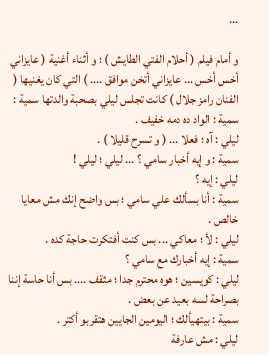...

و أمام فيلم ( أحلام الفتي الطايش ) ؛ و أثناء أغنية ( عايزاني أخس أخس ... عايزاني أتخن موافق .... ) التي كان يغنيها ( الفنان رامز جلال ) كانت تجلس ليلي بصحبة والدتها سمية :
سمية : الواد ده دمه خفيف .
ليلي : آه ؛ فعلا ... ( و تسرح قليلا ) .
سمية : و إيه أخبار سامي ؟ ... ليلي ؛ ليلي !
ليلي : إيه ؟
سمية : أنا بسألك علي سامي ؛ بس واضح إنك مش معايا خالص .
ليلي : لأ ؛ معاكي ... بس كنت أفتكرت حاجة كده .
سمية : إيه أخبارك مع سامي ؟
ليلي : كويسين ؛ هوه محترم جدا ؛ مثقف .... بس أنا حاسة إننا بصراحة لسه بعيد عن بعض .
سمية : بيتهيألك ؛ اليومين الجايين هتقربو أكتر .
ليلي : مش عارفة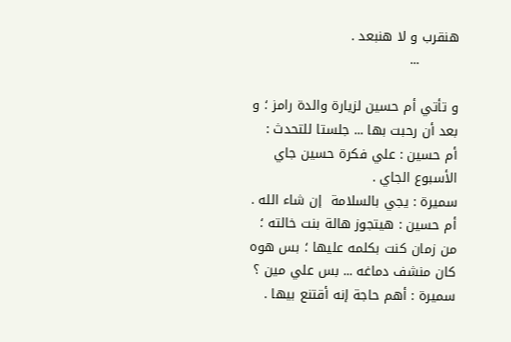هنقرب و لا هنبعد .
         ...

و تأتي أم حسين لزيارة والدة رامز ؛ و بعد أن رحبت بها ... جلستا للتحدث :
أم حسين : علي فكرة حسين جاي الأسبوع الجاي .
سميرة : يجي بالسلامة  إن شاء الله .
أم حسين : هيتجوز هالة بنت خالته ؛ من زمان كنت بكلمه عليها ؛ بس هوه كان منشف دماغه ... بس علي مين ؟
سميرة : أهم حاجة إنه أقتنع بيها .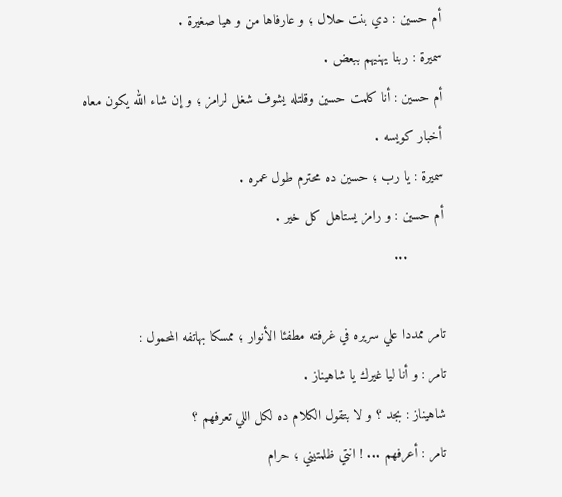أم حسين : دي بنت حلال ؛ و عارفاها من و هيا صغيرة .
سميرة : ربنا يهنيهم ببعض .
أم حسين : أنا كلمت حسين وقلتله يشوف شغل لرامز ؛ و إن شاء الله يكون معاه أخبار كويسه .
سميرة : يا رب ؛ حسين ده محترم طول عمره .
أم حسين : و رامز يستاهل كل خير .
         ...

تامر ممددا علي سريره في غرفته مطفئا الأنوار ؛ ممسكا بهاتفه المحمول :
تامر : و أنا ليا غيرك يا شاهيناز .
شاهيناز : بجد ؟ و لا بتقول الكلام ده لكل اللي تعرفهم ؟
تامر : أعرفهم ... ! انتي ظلمتيني ؛ حرام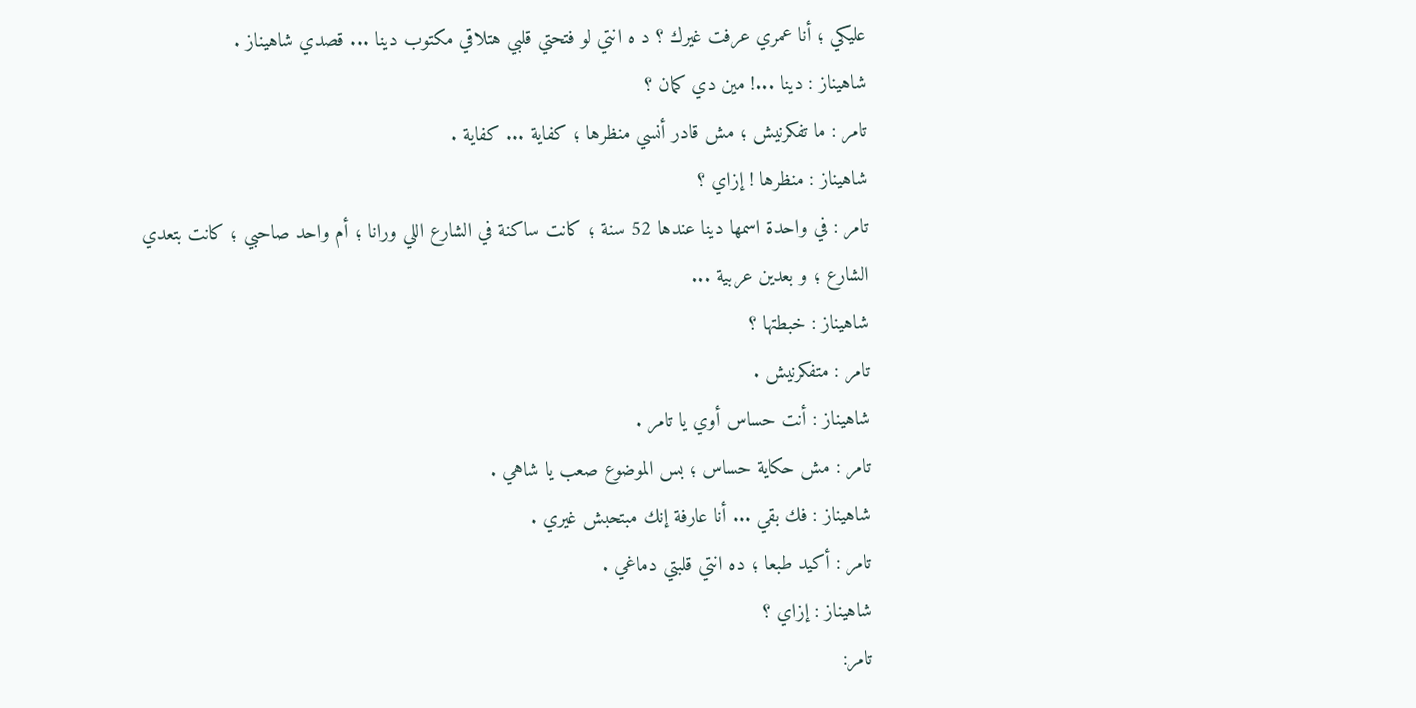عليكي ؛ أنا عمري عرفت غيرك ؟ د ه انتي لو فتحتي قلبي هتلاقي مكتوب دينا ... قصدي شاهيناز .
شاهيناز : دينا ...! مين دي كمان ؟
تامر : ما تفكرنيش ؛ مش قادر أنسي منظرها ؛ كفاية ... كفاية .
شاهيناز : منظرها ! إزاي ؟
تامر : في واحدة اسمها دينا عندها 52 سنة ؛ كانت ساكنة في الشارع اللي ورانا ؛ أم واحد صاحبي ؛ كانت بتعدي الشارع ؛ و بعدين عربية ...
شاهيناز : خبطتها ؟
تامر : متفكرنيش .
شاهيناز : أنت حساس أوي يا تامر .
تامر : مش حكاية حساس ؛ بس الموضوع صعب يا شاهي .
شاهيناز : فك بقي ... أنا عارفة إنك مبتحبش غيري .
تامر : أكيد طبعا ؛ ده انتي قلبتي دماغي .
شاهيناز : إزاي ؟
تامر: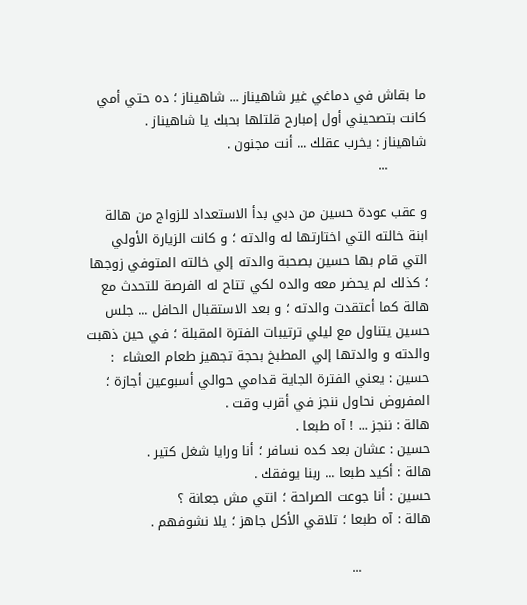ما بقاش في دماغي غير شاهيناز ... شاهيناز ؛ ده حتي أمي كانت بتصحيني أول إمبارح قلتلها بحبك يا شاهيناز .
شاهيناز : يخرب عقلك ... أنت مجنون .
         ...

و عقب عودة حسين من دبي بدأ الاستعداد للزواج من هالة ابنة خالته التي اختارتها له والدته ؛ و كانت الزيارة الأولي التي قام بها حسين بصحبة والدته إلي خالته المتوفي زوجها ؛ كذلك لم يحضر معه والده لكي تتاح له الفرصة للتحدث مع هالة كما أعتقدت والدته ؛ و بعد الاستقبال الحافل ... جلس حسين يتناول مع ليلي ترتيبات الفترة المقبلة ؛ في حين ذهبت والدته و والدتها إلي المطبخ بحجة تجهيز طعام العشاء  :
حسين : يعني الفترة الجاية قدامي حوالي أسبوعين أجازة ؛ المفروض نحاول ننجز في أقرب وقت .
هالة : ننجز ... ! آه طبعا .
حسين : عشان بعد كده نسافر ؛ أنا ورايا شغل كتير .
هالة : أكيد طبعا ... ربنا يوفقك .
حسين : أنا جوعت الصراحة ؛ انتي مش جعانة ؟
هالة : آه طبعا ؛ تلاقي الأكل جاهز ؛ يلا نشوفهم .

                ...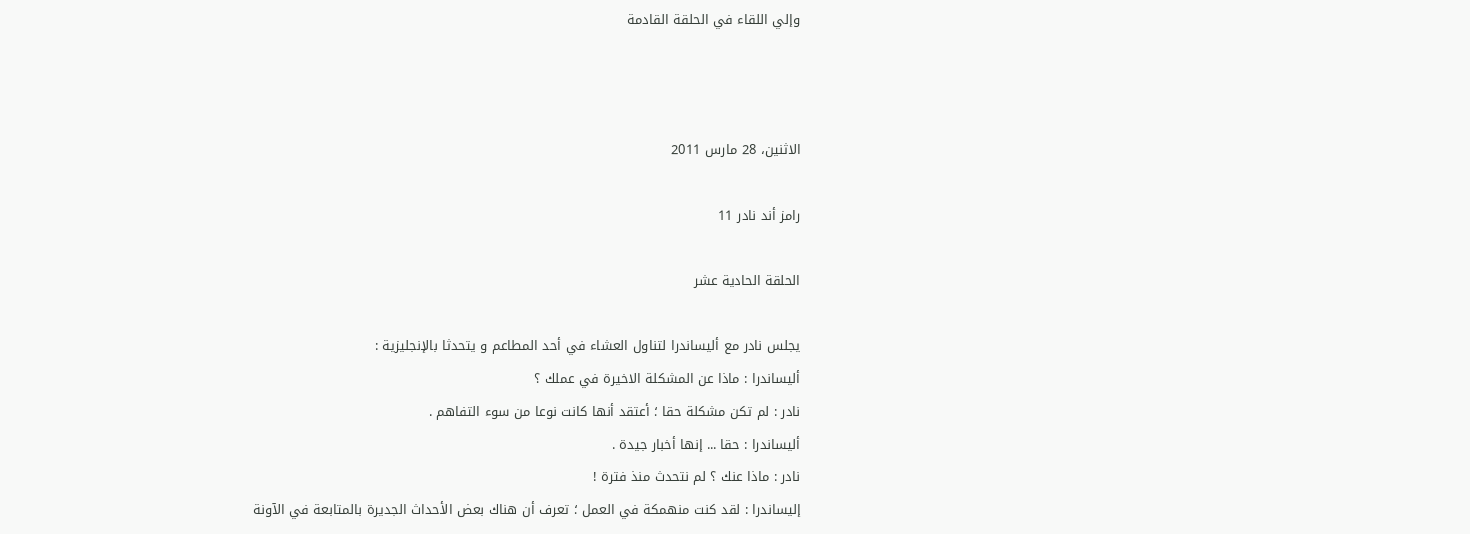وإلي اللقاء في الحلقة القادمة



الاثنين، 28 مارس 2011

رامز أند نادر 11

الحلقة الحادية عشر

يجلس نادر مع أليساندرا لتناول العشاء في أحد المطاعم و يتحدثا بالإنجليزية :
أليساندرا : ماذا عن المشكلة الاخيرة في عملك ؟
نادر : لم تكن مشكلة حقا ؛ أعتقد أنها كانت نوعا من سوء التفاهم .
أليساندرا : حقا ... إنها أخبار جيدة .
نادر : ماذا عنك ؟ لم نتحدث منذ فترة !
إليساندرا : لقد كنت منهمكة في العمل ؛ تعرف أن هناك بعض الأحداث الجديرة بالمتابعة في الآونة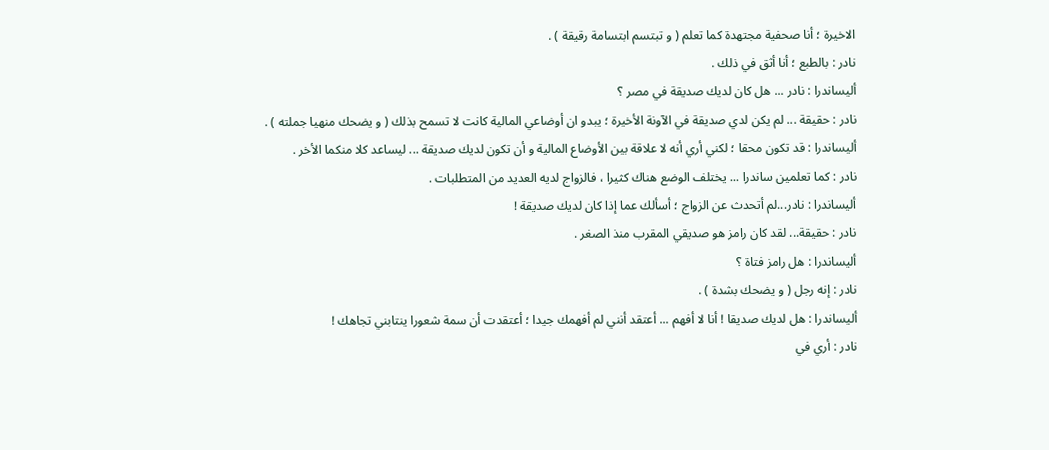الاخيرة ؛ أنا صحفية مجتهدة كما تعلم ( و تبتسم ابتسامة رقيقة ) .
نادر : بالطبع ؛ أنا أثق في ذلك .
أليساندرا : نادر ... هل كان لديك صديقة في مصر ؟
نادر : حقيقة ... لم يكن لدي صديقة في الآونة الأخيرة ؛ يبدو ان أوضاعي المالية كانت لا تسمح بذلك ( و يضحك منهيا جملته ) .
أليساندرا : قد تكون محقا ؛ لكني أري أنه لا علاقة بين الأوضاع المالية و أن تكون لديك صديقة ... ليساعد كلا منكما الأخر .
نادر : كما تعلمين ساندرا ... يختلف الوضع هناك كثيرا ، فالزواج لديه العديد من المتطلبات .
أليساندرا : نادر...لم أتحدث عن الزواج ؛ أسألك عما إذا كان لديك صديقة !
نادر : حقيقة... لقد كان رامز هو صديقي المقرب منذ الصغر .
أليساندرا : هل رامز فتاة ؟
نادر : إنه رجل ( و يضحك بشدة ) .
أليساندرا : هل لديك صديقا ! أنا لا أفهم ... أعتقد أنني لم أفهمك جيدا ؛ أعتقدت أن سمة شعورا ينتابني تجاهك !
نادر : أري في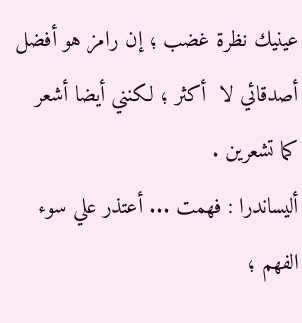عينيك نظرة غضب ؛ إن رامز هو أفضل أصدقائي لا  أكثر ؛ لكنني أيضا أشعر كما تشعرين .
أليساندرا : فهمت ... أعتذر علي سوء الفهم ؛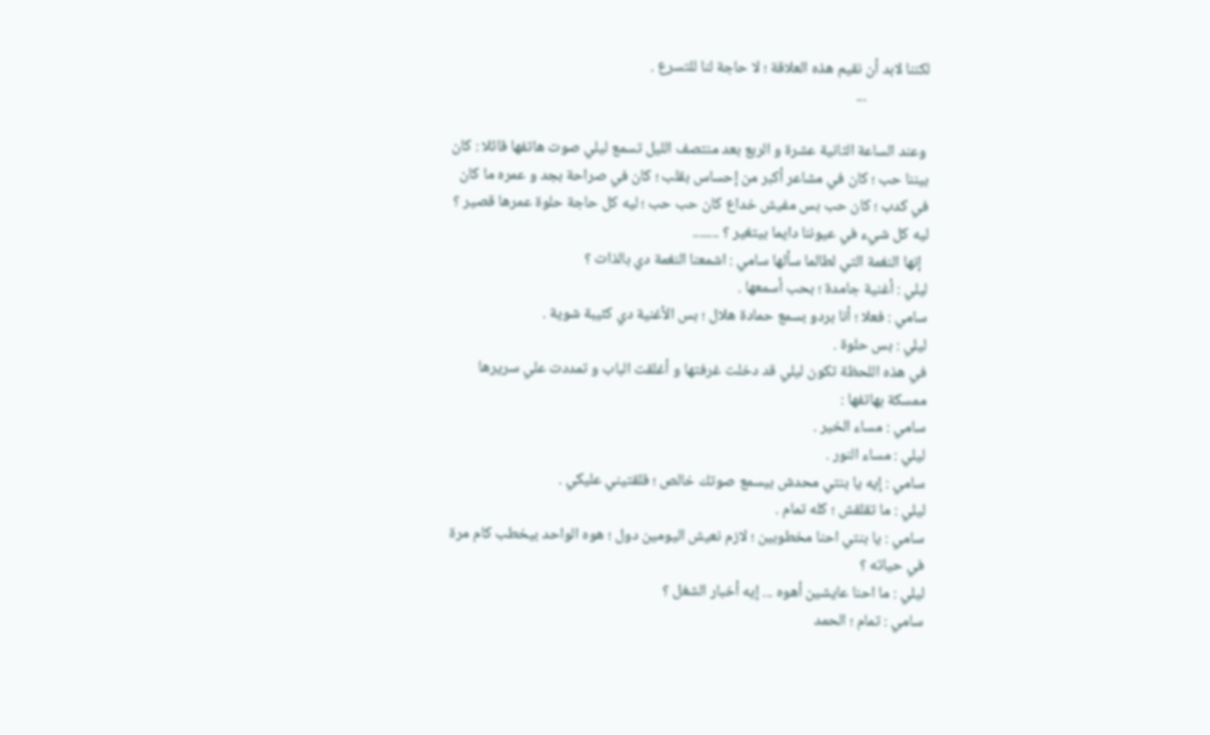لكننا لابد أن نقيم هذه العلاقة ؛ لا حاجة لنا للتسرع .
                  ...

 وعند الساعة الثانية عشرة و الربع بعد منتصف الليل تسمع ليلي صوت هاتفها قائلا : كان بيننا حب ؛ كان في مشاعر أكبر من إحساس بقلب ؛ كان في صراحة بجد و عمره ما كان في كدب ؛ كان حب بس مفيش خداع كان حب حب ؛ ليه كل حاجة حلوة عمرها قصير ؟ ليه كل شيء في عيوننا دايما بيتغير ؟ ........
  إنها النغمة التي لطالما سألها سامي : اشمعنا النغمة دي بالذات ؟
ليلي : أغنية جامدة ؛ بحب أسمعها .
سامي : فعلا ؛ أنا بردو بسمع حمادة هلال ؛ بس الأغنية دي كئيبة شوية .
ليلي : بس حلوة .
في هذه اللحظة تكون ليلي قد دخلت غرفتها و أغلقت الباب و تمددت علي سريرها ممسكة بهاتفها :
سامي : مساء الخير .
ليلي : مساء النور .
سامي : إيه يا بنتي محدش بيسمع صوتك خالص ؛ قلقتيني عليكي .
ليلي : ما تقلقش ؛ كله تمام .
سامي : يا بنتي احنا مخطوبين ؛ لازم نعيش اليومين دول ؛ هوه الواحد بيخطب كام مرة في حياته ؟
ليلي : ما احنا عايشين أهوه ... إيه أخبار الشغل ؟
سامي : تمام ؛ الحمد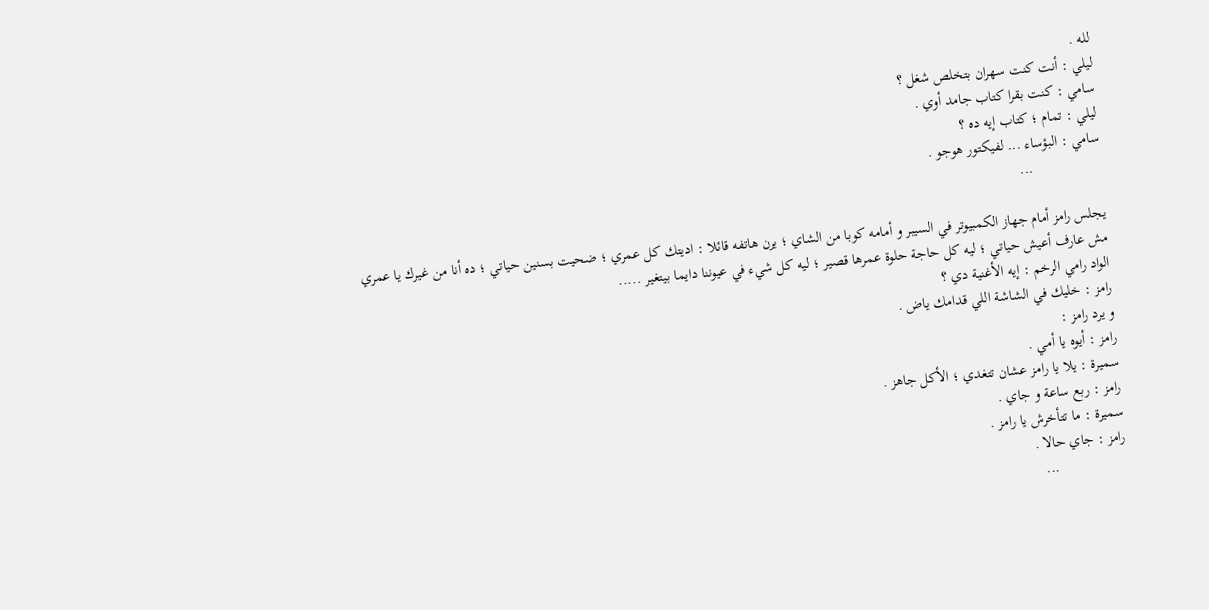لله .
ليلي : أنت كنت سهران بتخلص شغل ؟
سامي : كنت بقرا كتاب جامد أوي .
ليلي : تمام ؛ كتاب إيه ده ؟
سامي : البؤساء ... لفيكتور هوجو .
                  ...

يجلس رامز أمام جهاز الكمبيوتر في السيبر و أمامه كوبا من الشاي ؛ يرن هاتفه قائلا : اديتك كل عمري ؛ ضحيت بسنين حياتي ؛ ده أنا من غيرك يا عمري مش عارف أعيش حياتي ؛ ليه كل حاجة حلوة عمرها قصير ؛ ليه كل شيء في عيوننا دايما بيتغير .....
الواد رامي الرخم : إيه الأغنية دي ؟
رامز : خليك في الشاشة اللي قدامك ياض .
و يرد رامز :
رامز : أيوه يا أمي .
سميرة : يلا يا رامز عشان تتغدي ؛ الأكل جاهز .
رامز : ربع ساعة و جاي .
سميرة : ما تتأخرش يا رامز .
رامز : جاي حالا .
                  ...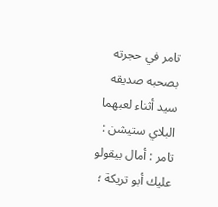تامر في حجرته بصحبه صديقه سيد أثناء لعبهما البلاي ستيشن :
تامر : أمال بيقولو عليك أبو تريكة ؛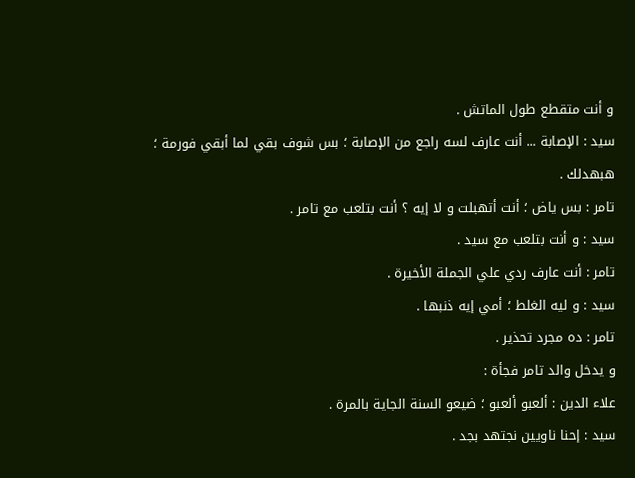و أنت متقطع طول الماتش .
سيد : الإصابة ... أنت عارف لسه راجع من الإصابة ؛ بس شوف بقي لما أبقي فورمة ؛ هبهدلك .
تامر : بس ياض ؛ أنت أتهبلت و لا إيه ؟ أنت بتلعب مع تامر .
سيد : و أنت بتلعب مع سيد .
تامر : أنت عارف ردي علي الجملة الأخيرة .
سيد : و ليه الغلط ؛ أمي إيه ذنبها .
تامر : ده مجرد تحذير .
و يدخل والد تامر فجأة :
علاء الدين : ألعبو ألعبو ؛ ضيعو السنة الجاية بالمرة .
سيد : إحنا ناويين نجتهد بجد .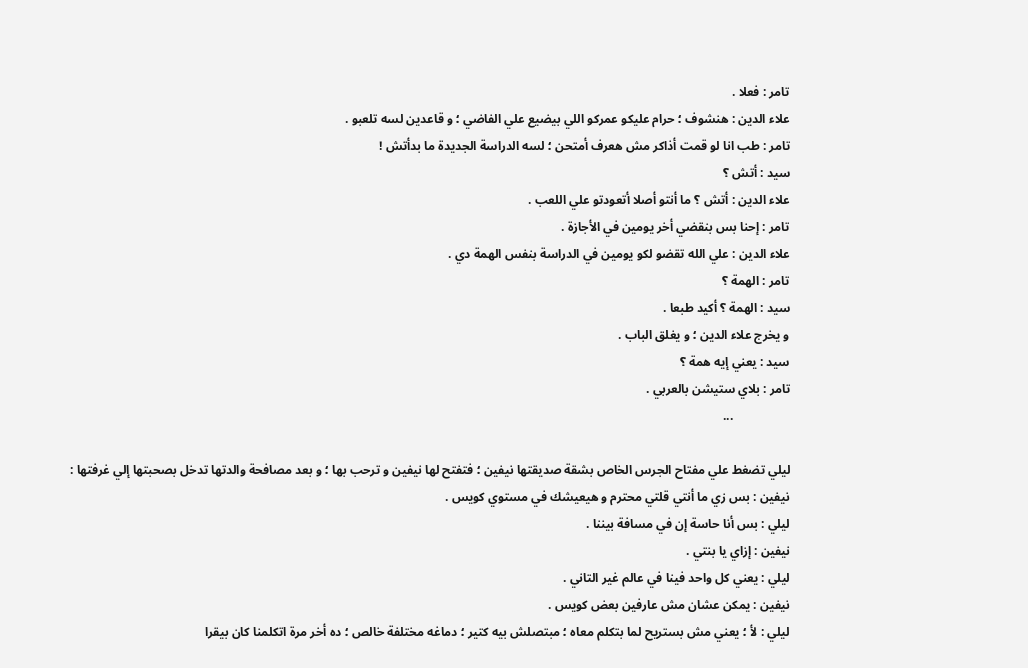تامر : فعلا .
علاء الدين : هنشوف ؛ حرام عليكو عمركو اللي بيضيع علي الفاضي ؛ و قاعدين لسه تلعبو .
تامر : طب انا لو قمت أذاكر مش هعرف أمتحن ؛ لسه الدراسة الجديدة ما بدأتش !
سيد : أتش ؟
علاء الدين : أتش ؟ ما أنتو أصلا أتعودتو علي اللعب .
تامر : إحنا بس بنقضي أخر يومين في الأجازة .
علاء الدين : علي الله تقضو لكو يومين في الدراسة بنفس الهمة دي .
تامر : الهمة ؟
سيد : الهمة ؟ أكيد طبعا .
و يخرج علاء الدين ؛ و يغلق الباب .
سيد : يعني إيه همة ؟
تامر : بلاي ستيشن بالعربي .
                  ...

ليلي تضغط علي مفتاح الجرس الخاص بشقة صديقتها نيفين ؛ فتفتح لها نيفين و ترحب بها ؛ و بعد مصافحة والدتها تدخل بصحبتها إلي غرفتها :
نيفين : بس زي ما أنتي قلتي محترم و هيعيشك في مستوي كويس .
ليلي : بس أنا حاسة إن في مسافة بيننا .
نيفين : إزاي يا بنتي .
ليلي : يعني كل واحد فينا في عالم غير التاني .
نيفين : يمكن عشان مش عارفين بعض كويس .
ليلي : لأ ؛ يعني مش بستريح لما بتكلم معاه ؛ مبتصلش بيه كتير ؛ دماغه مختلفة خالص ؛ ده أخر مرة اتكلمنا كان بيقرا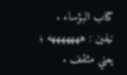كتاب البؤساء .
نيفين : هههههههه ؛ يعني مثقف .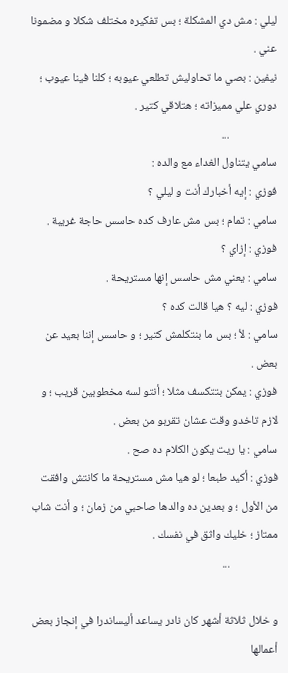ليلي : مش دي المشكلة ؛ بس تفكيره مختلف شكلا و مضمونا عني .
نيفين : بصي ما تحاوليش تطلعي عيوبه ؛ كلنا فينا عيوب ؛ دوري علي مميزاته ؛ هتلاقي كتير .
                  ...
سامي يتناول الغداء مع والده :
فوزي : إيه أخبارك أنت و ليلي ؟
سامي : تمام ؛ بس مش عارف كده حاسس حاجة غريبة .
فوزي : إزاي ؟
سامي : يعني مش حاسس إنها مستريحة .
فوزي : ليه ؟ هيا قالت كده ؟
سامي : لأ ؛ بس ما بنتكلمش كتير ؛ و حاسس إننا بعيد عن بعض .
فوزي : يمكن بتتكسف مثلا ؛ أنتو لسه مخطوبين قريب ؛ و لازم تاخدو وقت عشان تقربو من بعض .
سامي : يا ريت يكون الكلام ده صح .
فوزي : أكيد طبعا ؛ لو هيا مش مستريحة ما كانتش وافقت من الأول ؛ و بعدين ده والدها صاحبي من زمان ؛ و أنت شاب ممتاز ؛ خليك واثق في نفسك .
                  ...

و خلال ثلاثة أشهر كان نادر يساعد أليساندرا في إنجاز بعض أعمالها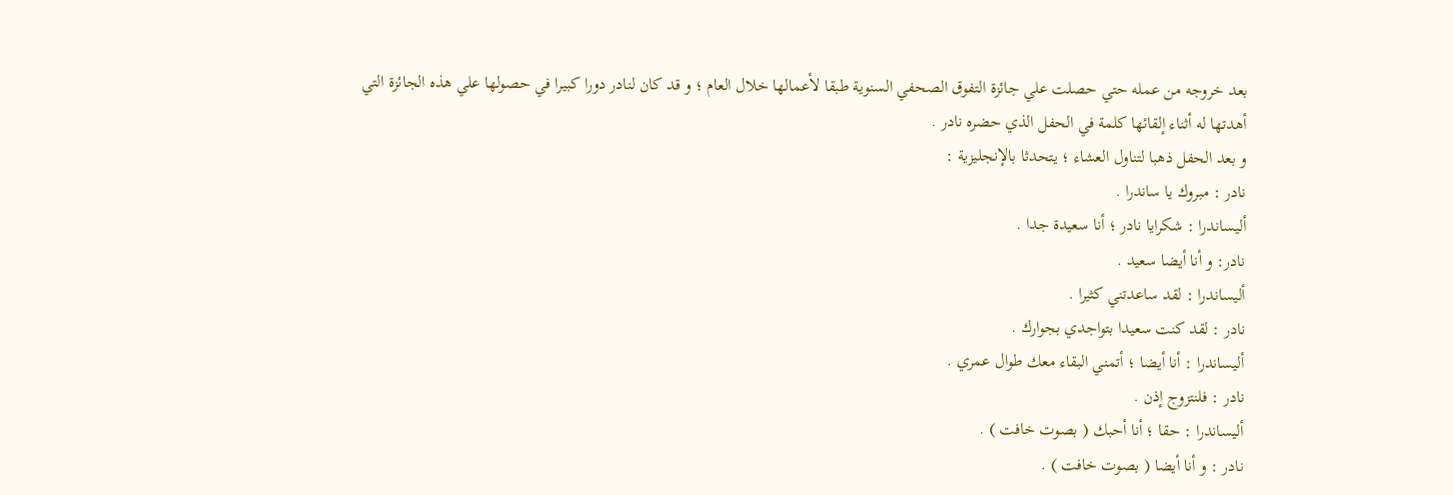بعد خروجه من عمله حتي حصلت علي جائزة التفوق الصحفي السنوية طبقا لأعمالها خلال العام ؛ و قد كان لنادر دورا كبيرا في حصولها علي هذه الجائزة التي أهدتها له أثناء إلقائها كلمة في الحفل الذي حضره نادر .
و بعد الحفل ذهبا لتناول العشاء ؛ يتحدثا بالإنجليزية :
نادر : مبروك يا ساندرا .
أليساندرا : شكرايا نادر ؛ أنا سعيدة جدا .
نادر: و أنا أيضا سعيد .
أليساندرا : لقد ساعدتني كثيرا .
نادر : لقد كنت سعيدا بتواجدي بجوارك .
أليساندرا : أنا أيضا ؛ أتمني البقاء معك طوال عمري .
نادر : فلنتزوج إذن .
أليساندرا : حقا ؛ أنا أحبك ( بصوت خافت ) .
نادر : و أنا أيضا ( بصوت خافت ) .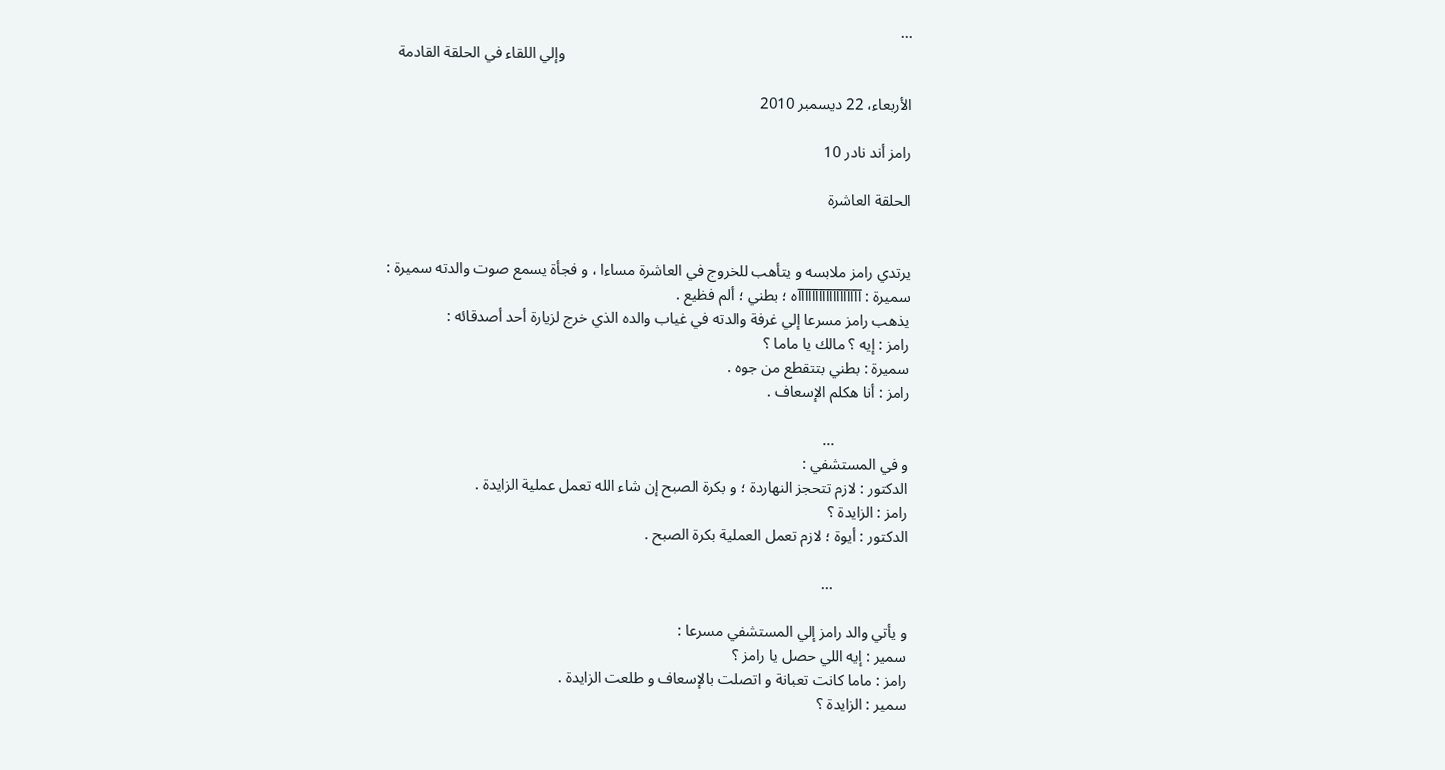...
                                                                                         وإلي اللقاء في الحلقة القادمة

الأربعاء، 22 ديسمبر 2010

رامز أند نادر 10

الحلقة العاشرة


يرتدي رامز ملابسه و يتأهب للخروج في العاشرة مساءا ، و فجأة يسمع صوت والدته سميرة :
سميرة : آآآآآآآآآآآآآآآآآآه ؛ بطني ؛ ألم فظيع .
يذهب رامز مسرعا إلي غرفة والدته في غياب والده الذي خرج لزيارة أحد أصدقائه :
رامز : إيه ؟ مالك يا ماما ؟
سميرة : بطني بتتقطع من جوه .
رامز : أنا هكلم الإسعاف .

                   ...
و في المستشفي :
الدكتور : لازم تتحجز النهاردة ؛ و بكرة الصبح إن شاء الله تعمل عملية الزايدة .
رامز : الزايدة ؟
الدكتور : أيوة ؛ لازم تعمل العملية بكرة الصبح .

                   ...

و يأتي والد رامز إلي المستشفي مسرعا :
سمير : إيه اللي حصل يا رامز ؟
رامز : ماما كانت تعبانة و اتصلت بالإسعاف و طلعت الزايدة .
سمير : الزايدة ؟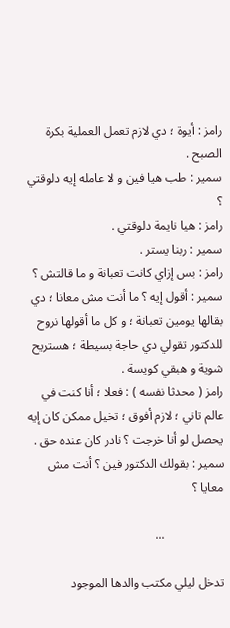رامز : أيوة ؛ دي لازم تعمل العملية بكرة الصبح .
سمير : طب هيا فين و لا عامله إيه دلوقتي ؟
رامز : هيا نايمة دلوقتي .
سمير : ربنا يستر .
رامز : بس إزاي كانت تعبانة و ما قالتش ؟
سمير : أقول إيه ؟ ما أنت مش معانا ؛ دي بقالها يومين تعبانة ؛ و كل ما أقولها نروح للدكتور تقولي دي حاجة بسيطة ؛ هستريح شوية و هبقي كويسة .
رامز ( محدثا نفسه ) : فعلا ؛ أنا كنت في عالم تاني ؛ لازم أفوق ؛ تخيل ممكن كان إيه يحصل لو أنا خرجت ؟ نادر كان عنده حق .
سمير : بقولك الدكتور فين ؟ أنت مش معايا ؟

                   ...

تدخل ليلي مكتب والدها الموجود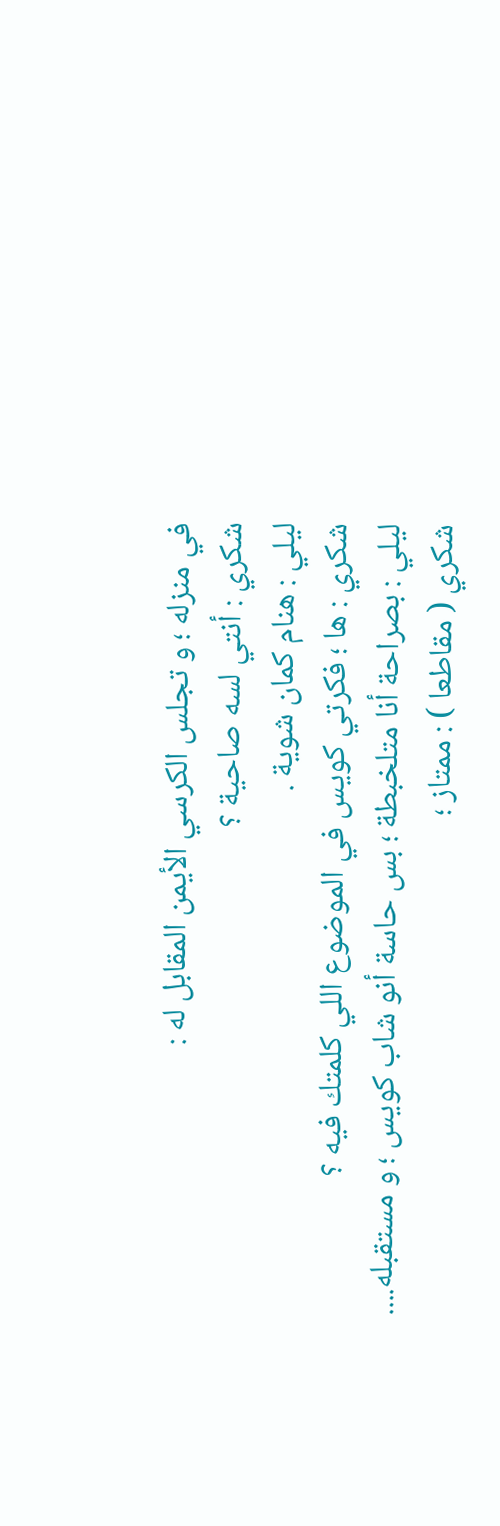في منزله ؛ و تجلس الكرسي الأيمن المقابل له :
شكري : أنتي لسه صاحية ؟
ليلي : هنام كمان شوية .
شكري : ها ؛ فكرتي كويس في الموضوع اللي كلمتك فيه ؟
ليلي : بصراحة أنا متلخبطة ؛ بس حاسة أنو شاب كويس ؛ و مستقبله....
شكري ( مقاطعا ) : ممتاز ؛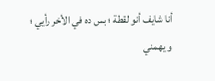أنا شايف أنو لقطة ؛ بس ده في الأخر رأيي ؛ و يهمني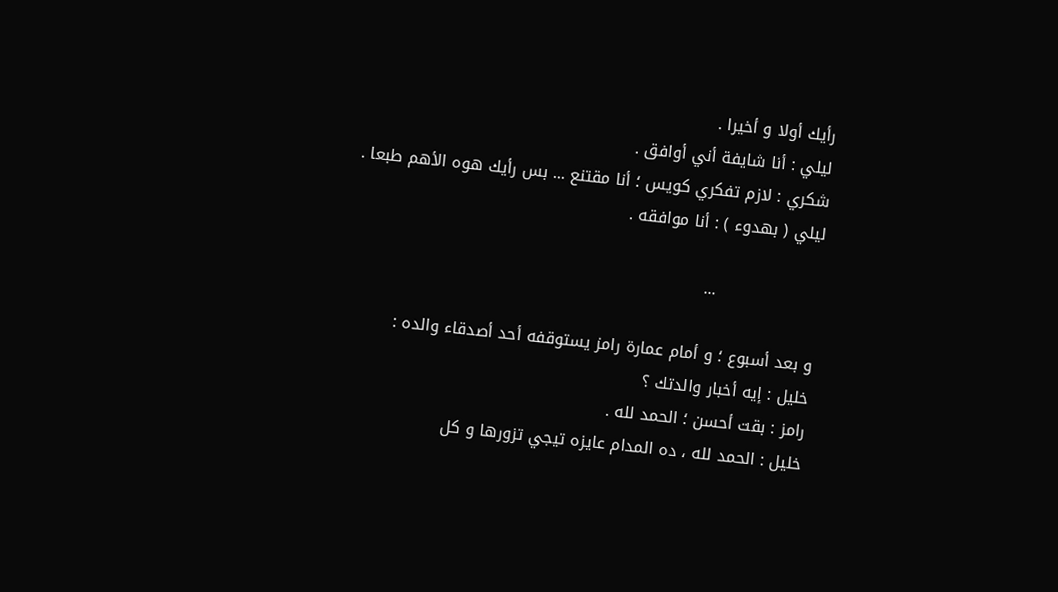رأيك أولا و أخيرا .
ليلي : أنا شايفة أني أوافق .
شكري : لازم تفكري كويس ؛ أنا مقتنع ... بس رأيك هوه الأهم طبعا .
ليلي ( بهدوء ) : أنا موافقه .

                   ...

و بعد أسبوع ؛ و أمام عمارة رامز يستوقفه أحد أصدقاء والده :
خليل : إيه أخبار والدتك ؟
رامز : بقت أحسن ؛ الحمد لله .
خليل : الحمد لله ، ده المدام عايزه تيجي تزورها و كل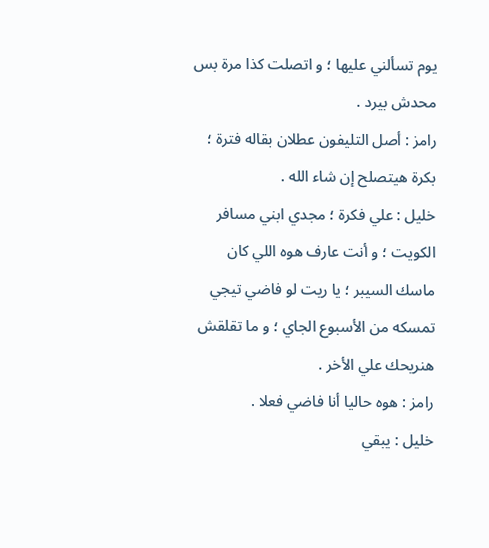يوم تسألني عليها ؛ و اتصلت كذا مرة بس محدش بيرد .
رامز : أصل التليفون عطلان بقاله فترة ؛ بكرة هيتصلح إن شاء الله .
خليل : علي فكرة ؛ مجدي ابني مسافر الكويت ؛ و أنت عارف هوه اللي كان ماسك السيبر ؛ يا ريت لو فاضي تيجي تمسكه من الأسبوع الجاي ؛ و ما تقلقش هنريحك علي الأخر .
رامز : هوه حاليا أنا فاضي فعلا .
خليل : يبقي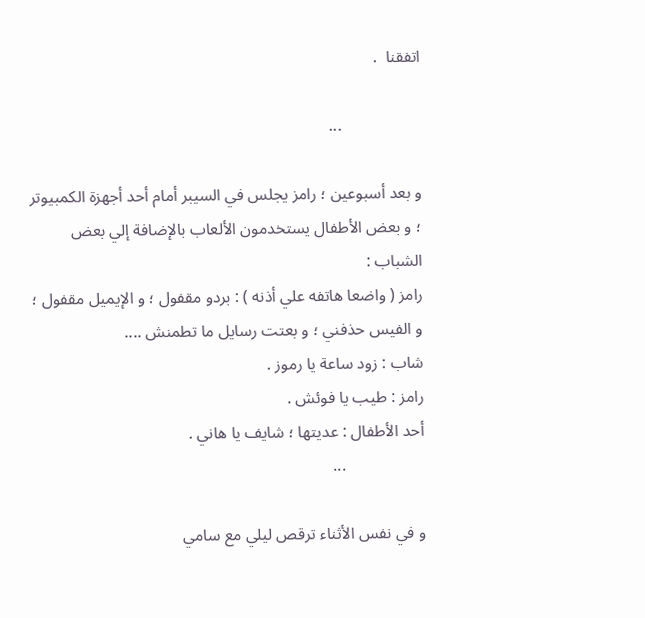اتفقنا  .

                   ...

و بعد أسبوعين ؛ رامز يجلس في السيبر أمام أحد أجهزة الكمبيوتر ؛ و بعض الأطفال يستخدمون الألعاب بالإضافة إلي بعض الشباب :
رامز ( واضعا هاتفه علي أذنه ) : بردو مقفول ؛ و الإيميل مقفول ؛ و الفيس حذفني ؛ و بعتت رسايل ما تطمنش ....
شاب : زود ساعة يا رموز .
رامز : طيب يا فوئش .
أحد الأطفال : عديتها ؛ شايف يا هاني .
                   ...

و في نفس الأثناء ترقص ليلي مع سامي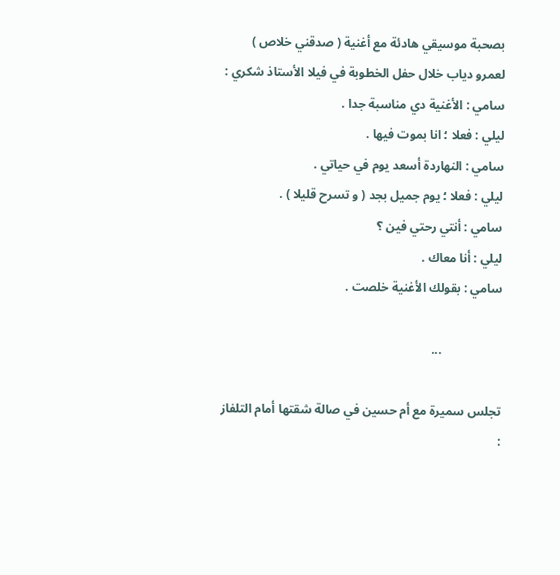بصحبة موسيقي هادئة مع أغنية ( صدقني خلاص ) لعمرو دياب خلال حفل الخطوبة في فيلا الأستاذ شكري :
سامي : الأغنية دي مناسبة جدا .
ليلي : فعلا ؛ انا بموت فيها .
سامي : النهاردة أسعد يوم في حياتي .
ليلي : فعلا ؛ يوم جميل بجد ( و تسرح قليلا ) .
سامي : أنتي رحتي فين ؟
ليلي : أنا معاك .
سامي : بقولك الأغنية خلصت .

                   ...

تجلس سميرة مع أم حسين في صالة شقتها أمام التلفاز :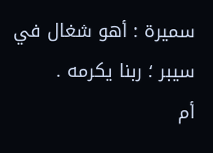سميرة : أهو شغال في سيبر ؛ ربنا يكرمه .
أم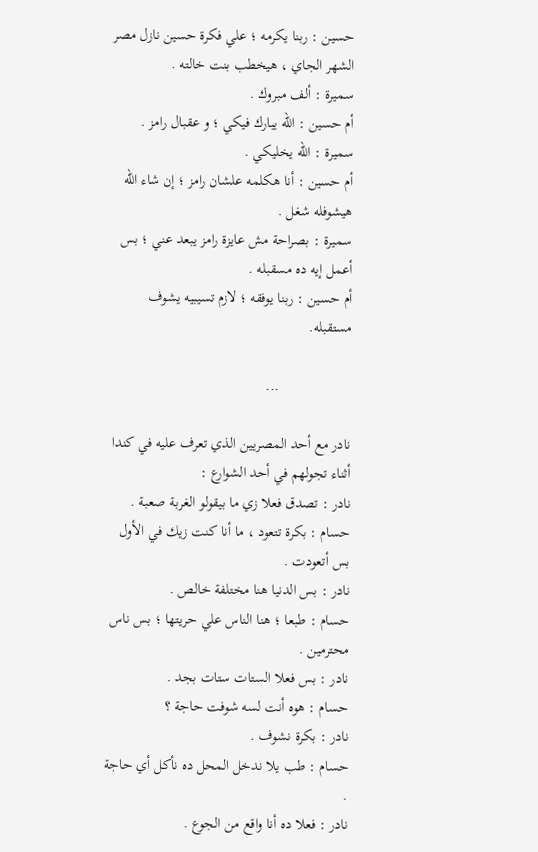حسين : ربنا يكرمه ؛ علي فكرة حسين نازل مصر الشهر الجاي ، هيخطب بنت خالته .
سميرة : ألف مبروك .
أم حسين : الله يبارك فيكي ؛ و عقبال رامز .
سميرة : الله يخليكي .
أم حسين : أنا هكلمه علشان رامز ؛ إن شاء الله هيشوفله شغل .
سميرة : بصراحة مش عايزة رامز يبعد عني ؛ بس أعمل إيه ده مسقبله .
أم حسين : ربنا يوفقه ؛ لازم تسيبيه يشوف مستقبله.

                   ...

نادر مع أحد المصريين الذي تعرف عليه في كندا أثناء تجولهم في أحد الشوارع :
نادر : تصدق فعلا زي ما بيقولو الغربة صعبة .
حسام : بكرة تتعود ، ما أنا كنت زيك في الأول بس أتعودت .
نادر : بس الدنيا هنا مختلفة خالص .
حسام : طبعا ؛ هنا الناس علي حريتها ؛ بس ناس محترمين .
نادر : بس فعلا الستات ستات بجد .
حسام : هوه أنت لسه شوفت حاجة ؟
نادر : بكرة نشوف .
حسام : طب يلا ندخل المحل ده نأكل أي حاجة .
نادر : فعلا ده أنا واقع من الجوع .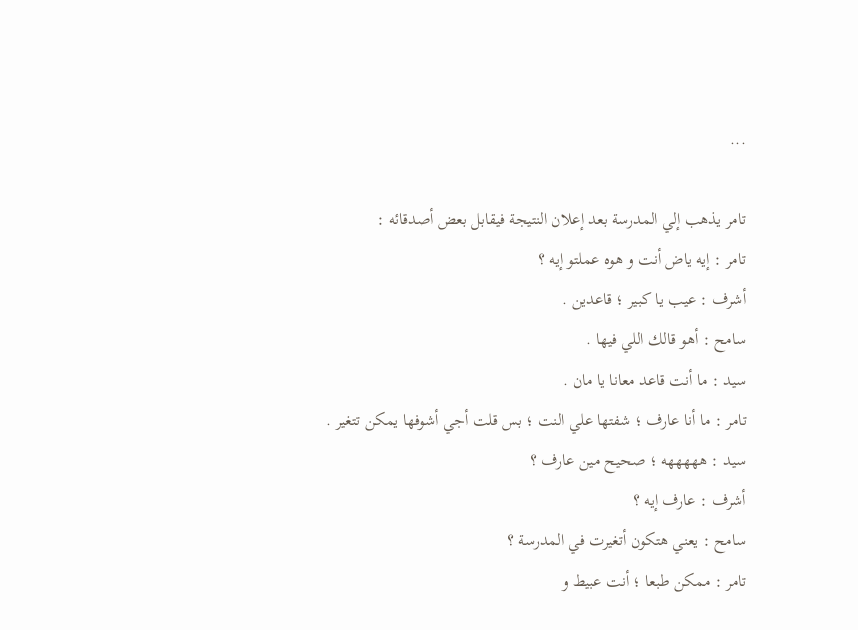...

تامر يذهب إلي المدرسة بعد إعلان النتيجة فيقابل بعض أصدقائه :
تامر : إيه ياض أنت و هوه عملتو إيه ؟
أشرف : عيب يا كبير ؛ قاعدين .
سامح : أهو قالك اللي فيها .
سيد : ما أنت قاعد معانا يا مان .
تامر : ما أنا عارف ؛ شفتها علي النت ؛ بس قلت أجي أشوفها يمكن تتغير .
سيد : هههههه ؛ صحيح مين عارف ؟
أشرف : عارف إيه ؟
سامح : يعني هتكون أتغيرت في المدرسة ؟
تامر : ممكن طبعا ؛ أنت عبيط و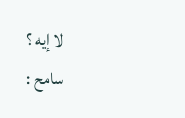لا إيه ؟
سامح :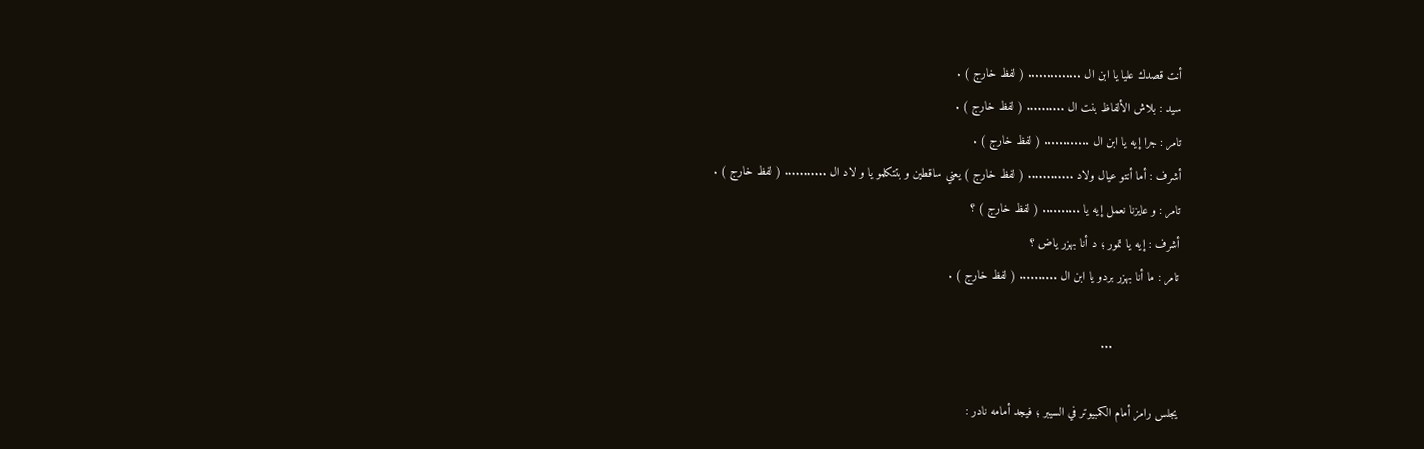أنت قصدك عليا يا ابن ال .............. ( لفظ خارج ) .
سيد : بلاش الألفاظ بنت ال .......... ( لفظ خارج ) .
تامر : جرا إيه يا ابن ال ............ ( لفظ خارج ) .
أشرف : أما أنتو عيال ولاد ............ ( لفظ خارج ) يعني ساقطين و بتتكلمو يا و لاد ال ........... ( لفظ خارج ) .
تامر : و عايزنا نعمل إيه يا .......... ( لفظ خارج ) ؟
أشرف : إيه يا تمور ؛ د أنا بهزر ياض ؟
تامر : ما أنا بهزر بردو يا ابن ال .......... ( لفظ خارج ) .

                   ...

يجلس رامز أمام الكمبيوتر في السيبر ؛ فيجد أمامه نادر :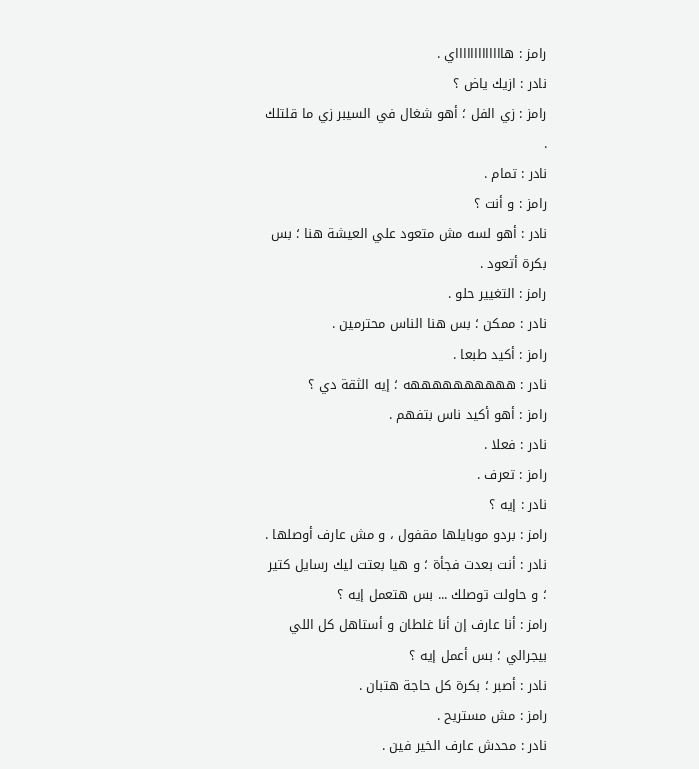رامز : هاااااااااااااي .
نادر : ازيك ياض ؟
رامز : زي الفل ؛ أهو شغال في السيبر زي ما قلتلك .
نادر : تمام .
رامز : و أنت ؟
نادر : أهو لسه مش متعود علي العيشة هنا ؛ بس بكرة أتعود .
رامز : التغيير حلو .
نادر : ممكن ؛ بس هنا الناس محترمين .
رامز : أكيد طبعا .
نادر : ههههههههههه ؛ إيه الثقة دي ؟
رامز : أهو أكيد ناس بتفهم .
نادر : فعلا .
رامز : تعرف .
نادر : إيه ؟
رامز : بردو موبايلها مقفول ، و مش عارف أوصلها .
نادر : أنت بعدت فجأة ؛ و هيا بعتت ليك رسايل كتير ؛ و حاولت توصلك ... بس هتعمل إيه ؟
رامز : أنا عارف إن أنا غلطان و أستاهل كل اللي بيجرالي ؛ بس أعمل إيه ؟
نادر : أصبر ؛ بكرة كل حاجة هتبان .
رامز : مش مستريح .
نادر : محدش عارف الخير فين .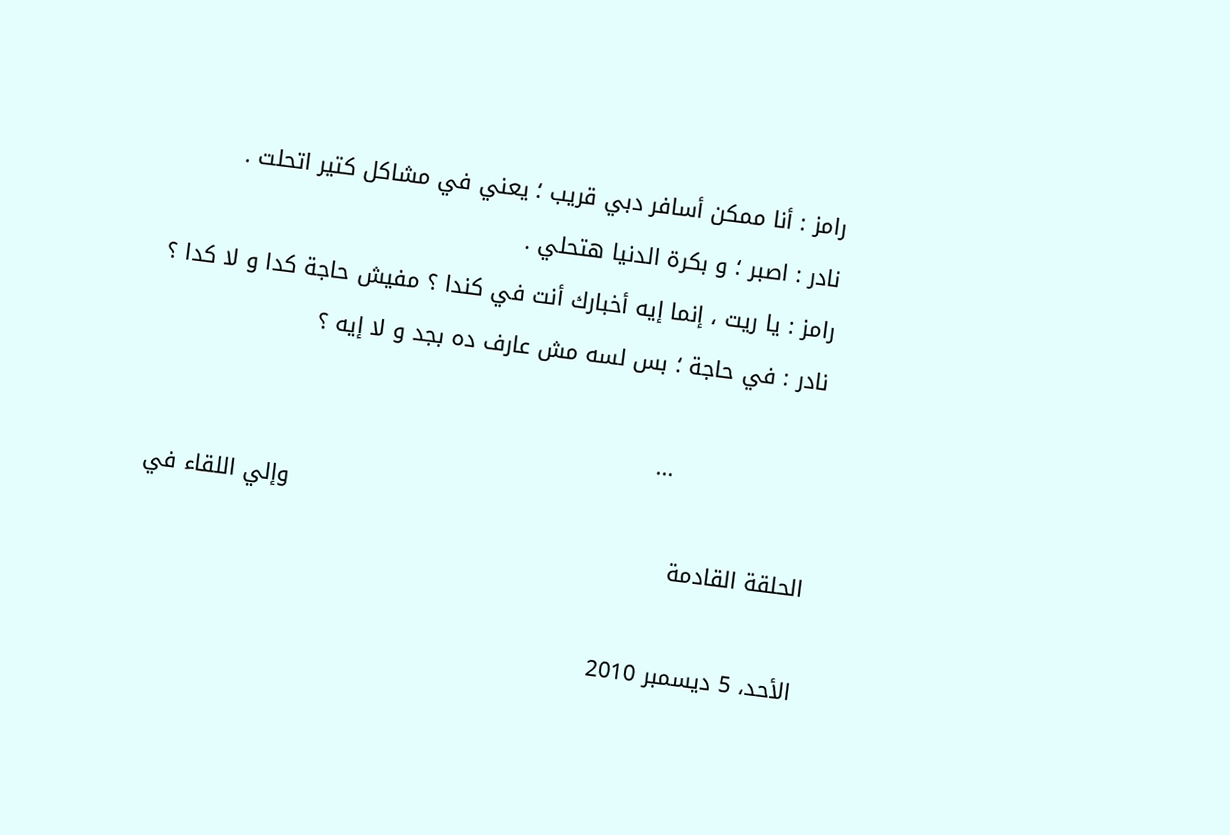رامز : أنا ممكن أسافر دبي قريب ؛ يعني في مشاكل كتير اتحلت .
نادر : اصبر ؛ و بكرة الدنيا هتحلي .
رامز : يا ريت ، إنما إيه أخبارك أنت في كندا ؟ مفيش حاجة كدا و لا كدا ؟
نادر : في حاجة ؛ بس لسه مش عارف ده بجد و لا إيه ؟

                   ...
                                                                      وإلي اللقاء في الحلقة القادمة

الأحد، 5 ديسمبر 2010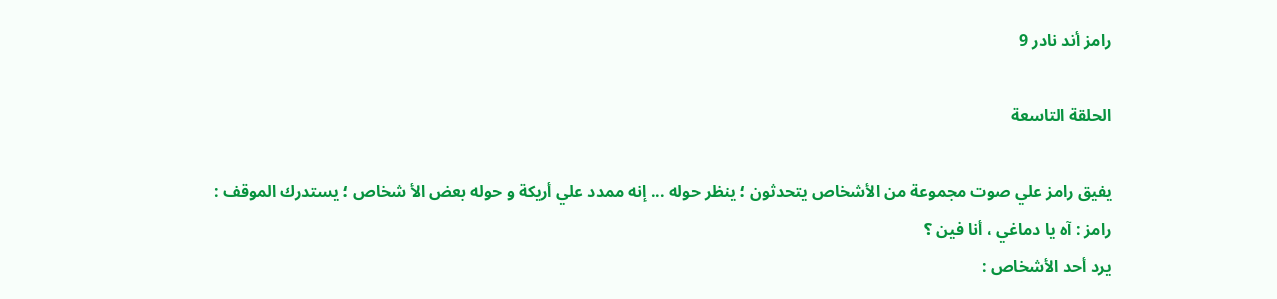رامز أند نادر 9

الحلقة التاسعة

يفيق رامز علي صوت مجموعة من الأشخاص يتحدثون ؛ ينظر حوله ... إنه ممدد علي أريكة و حوله بعض الأ شخاص ؛ يستدرك الموقف :
رامز : آه يا دماغي ، أنا فين ؟
يرد أحد الأشخاص :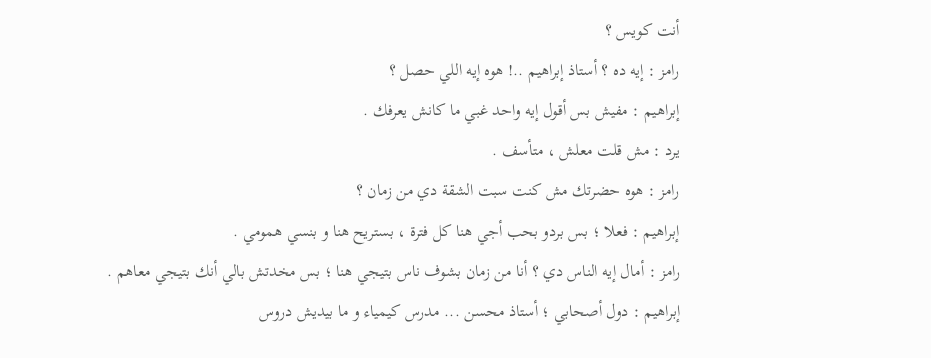أنت كويس ؟
رامز : إيه ده ؟ أستاذ إبراهيم ..! هوه إيه اللي حصل ؟
إبراهيم : مفيش بس أقول إيه واحد غبي ما كانش يعرفك .
يرد : مش قلت معلش ، متأسف .
رامز : هوه حضرتك مش كنت سبت الشقة دي من زمان ؟
إبراهيم : فعلا ؛ بس بردو بحب أجي هنا كل فترة ، بستريح هنا و بنسي همومي .
رامز : أمال إيه الناس دي ؟ أنا من زمان بشوف ناس بتيجي هنا ؛ بس مخدتش بالي أنك بتيجي معاهم .
إبراهيم : دول أصحابي ؛ أستاذ محسن ... مدرس كيمياء و ما بيديش دروس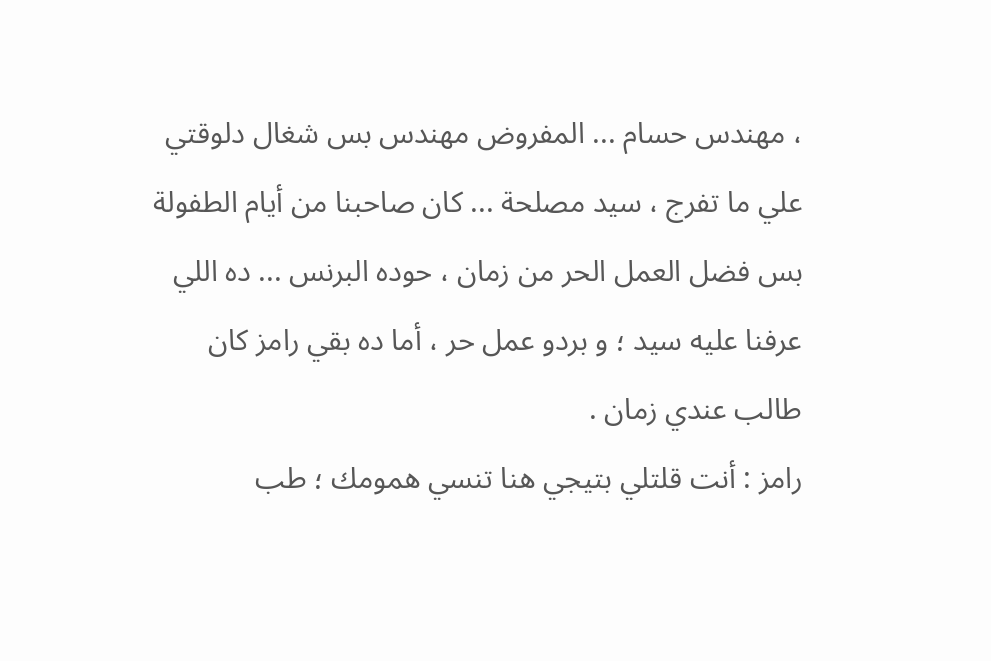، مهندس حسام ... المفروض مهندس بس شغال دلوقتي علي ما تفرج ، سيد مصلحة ... كان صاحبنا من أيام الطفولة بس فضل العمل الحر من زمان ، حوده البرنس ... ده اللي عرفنا عليه سيد ؛ و بردو عمل حر ، أما ده بقي رامز كان طالب عندي زمان .
رامز : أنت قلتلي بتيجي هنا تنسي همومك ؛ طب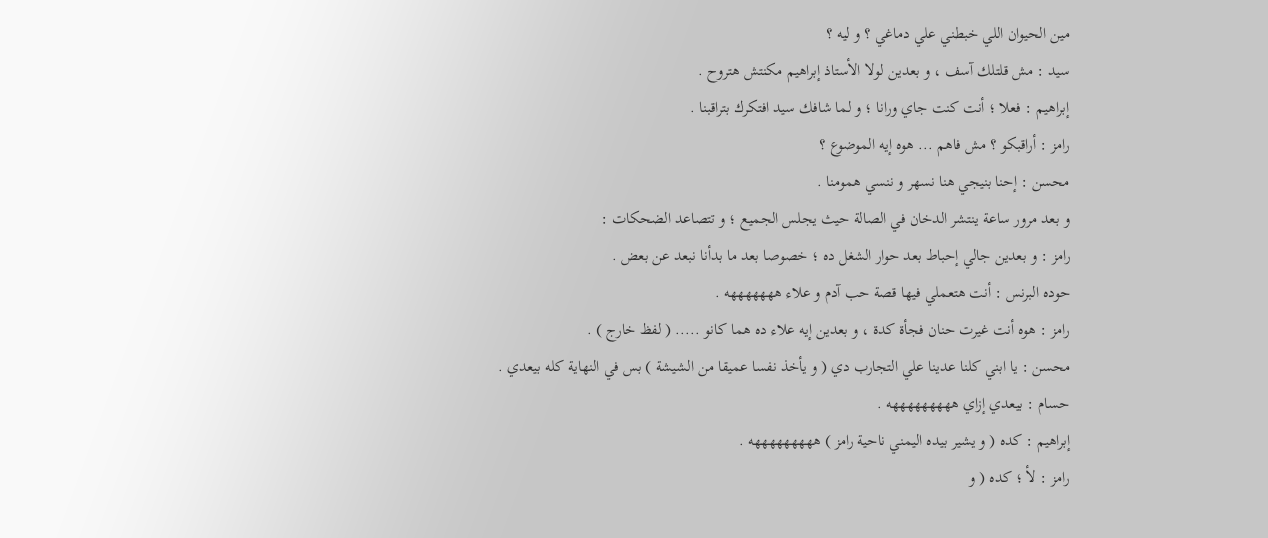مين الحيوان اللي خبطني علي دماغي ؟ و ليه ؟
سيد : مش قلتلك آسف ، و بعدين لولا الأستاذ إبراهيم مكنتش هتروح .
إبراهيم : فعلا ؛ أنت كنت جاي ورانا ؛ و لما شافك سيد افتكرك بتراقبنا .
رامز : أراقبكو ؟ مش فاهم ... هوه إيه الموضوع ؟
محسن : إحنا بنيجي هنا نسهر و ننسي همومنا .
و بعد مرور ساعة ينتشر الدخان في الصالة حيث يجلس الجميع ؛ و تتصاعد الضحكات :
رامز : و بعدين جالي إحباط بعد حوار الشغل ده ؛ خصوصا بعد ما بدأنا نبعد عن بعض .
حوده البرنس : أنت هتعملي فيها قصة حب آدم و علاء هههههههه .
رامز : هوه أنت غيرت حنان فجأة كدة ، و بعدين إيه علاء ده هما كانو ..... ( لفظ خارج ) .
محسن : يا ابني كلنا عدينا علي التجارب دي ( و يأخذ نفسا عميقا من الشيشة ) بس في النهاية كله بيعدي .
حسام : بيعدي إزاي هههههههههه .
إبراهيم : كده ( و يشير بيده اليمني ناحية رامز ) هههههههههه .
رامز : لأ ؛ كده ( و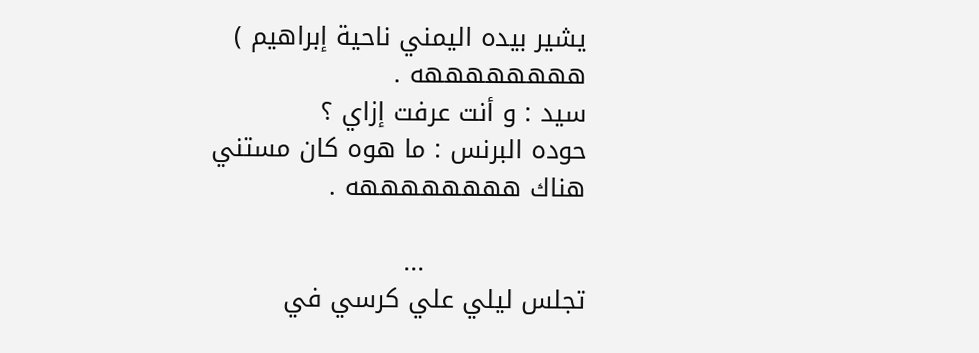يشير بيده اليمني ناحية إبراهيم ) ههههههههه .
سيد : و أنت عرفت إزاي ؟
حوده البرنس : ما هوه كان مستني هناك ههههههههه .

                   ...
تجلس ليلي علي كرسي في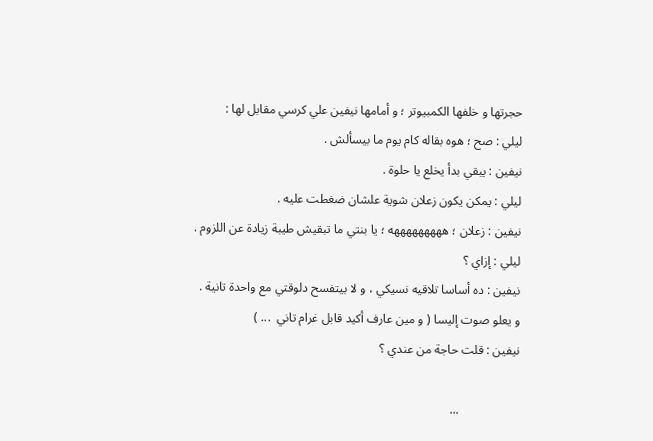حجرتها و خلفها الكمبيوتر ؛ و أمامها نيفين علي كرسي مقابل لها :
ليلي : صح ؛ هوه بقاله كام يوم ما بيسألش .
نيفين : يبقي بدأ يخلع يا حلوة .
ليلي : يمكن يكون زعلان شوية علشان ضغطت عليه .
نيفين : زعلان ؛ هههههههههه ؛ يا بنتي ما تبقيش طيبة زيادة عن اللزوم .
ليلي : إزاي ؟
نيفين : ده أساسا تلاقيه نسيكي ، و لا بيتفسح دلوقتي مع واحدة تانية .
و يعلو صوت إليسا ( و مين عارف أكيد قابل غرام تاني  ... )
نيفين : قلت حاجة من عندي ؟

                   ...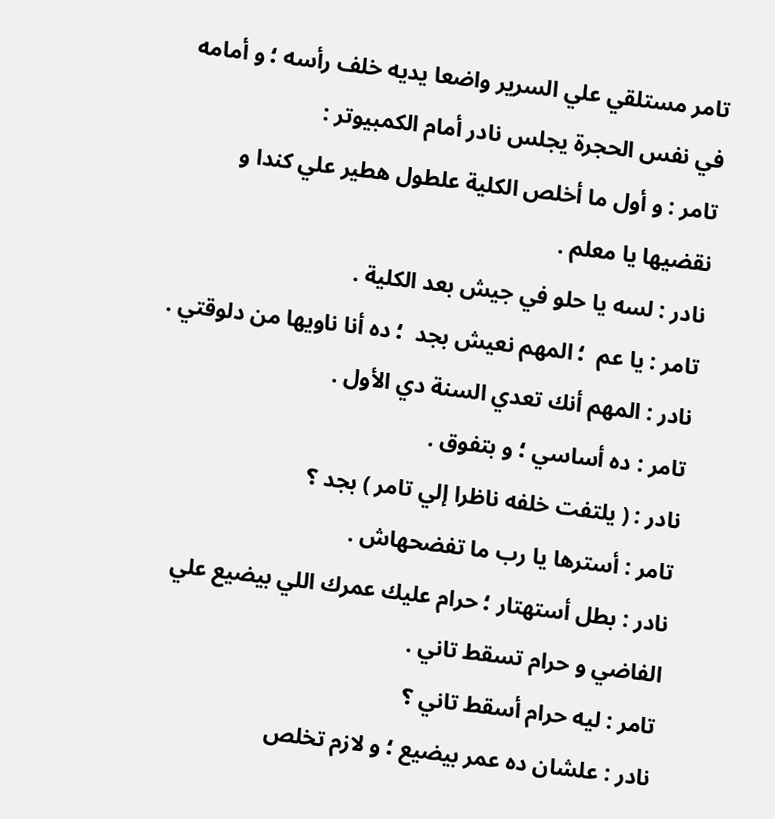تامر مستلقي علي السرير واضعا يديه خلف رأسه ؛ و أمامه في نفس الحجرة يجلس نادر أمام الكمبيوتر :
تامر : و أول ما أخلص الكلية علطول هطير علي كندا و نقضيها يا معلم .
نادر : لسه يا حلو في جيش بعد الكلية .
تامر : يا عم  ؛ المهم نعيش بجد  ؛ ده أنا ناويها من دلوقتي .
نادر : المهم أنك تعدي السنة دي الأول .
تامر : ده أساسي ؛ و بتفوق .
نادر : ( يلتفت خلفه ناظرا إلي تامر ) بجد ؟
تامر : أسترها يا رب ما تفضحهاش .
نادر : بطل أستهتار ؛ حرام عليك عمرك اللي بيضيع علي الفاضي و حرام تسقط تاني .
تامر : ليه حرام أسقط تاني ؟
نادر : علشان ده عمر بيضيع ؛ و لازم تخلص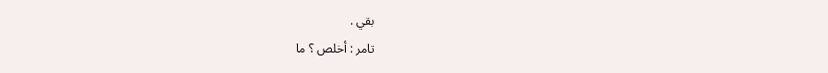بقي .
تامر : أخلص ؟ ما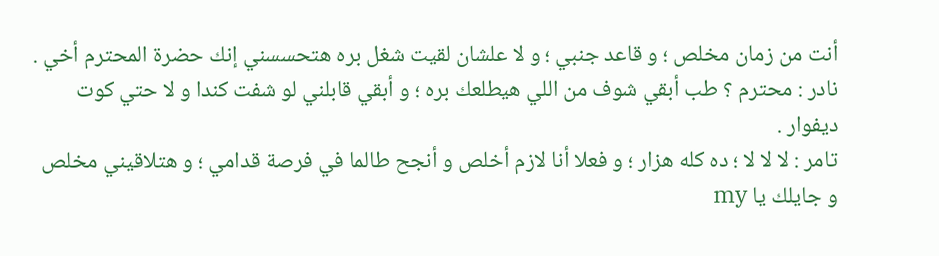أنت من زمان مخلص ؛ و قاعد جنبي ؛ و لا علشان لقيت شغل بره هتحسسني إنك حضرة المحترم أخي .
نادر : محترم ؟ طب أبقي شوف من اللي هيطلعك بره ؛ و أبقي قابلني لو شفت كندا و لا حتي كوت ديفوار .
تامر : لا لا لا ؛ ده كله هزار ؛ و فعلا أنا لازم أخلص و أنجح طالما في فرصة قدامي ؛ و هتلاقيني مخلص و جايلك يا my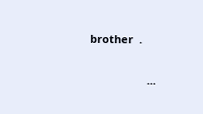brother  .

                   ...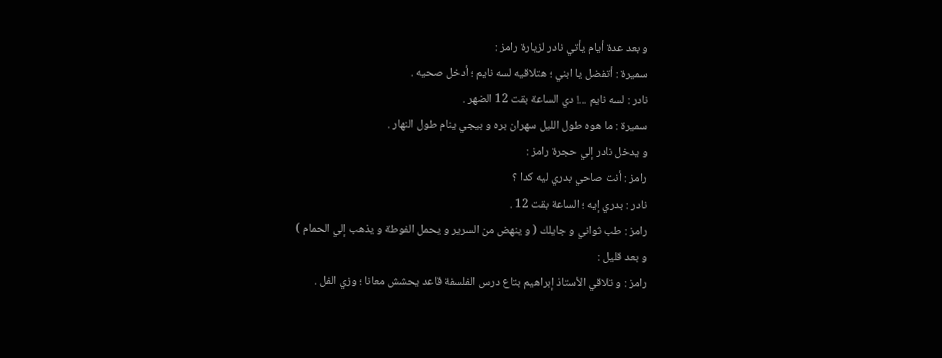و بعد عدة أيام يأتي نادر لزيارة رامز :
سميرة : أتفضل يا ابني ؛ هتلاقيه لسه نايم ؛ أدخل صحيه .
نادر : لسه نايم ...! دي الساعة بقت 12 الضهر .
سميرة : ما هوه طول الليل سهران بره و بيجي ينام طول النهار .
و يدخل نادر إلي حجرة رامز :
رامز : أنت صاحي بدري ليه كدا ؟
نادر : بدري إيه ؛ الساعة بقت 12 .
رامز : طب ثواني و جايلك ( و ينهض من السرير و يحمل الفوطة و يذهب إلي الحمام )
و بعد قليل :
رامز : و تلاقي الأستاذ إبراهيم بتاع درس الفلسفة قاعد يحشش معانا ؛ وزي الفل .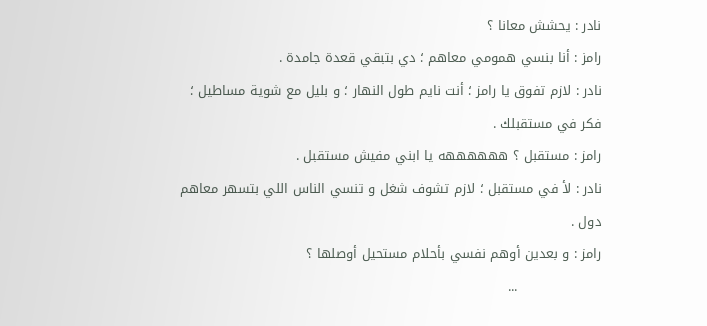نادر : يحشش معانا ؟
رامز : أنا بنسي همومي معاهم ؛ دي بتبقي قعدة جامدة .
نادر : لازم تفوق يا رامز ؛ أنت نايم طول النهار ؛ و بليل مع شوية مساطيل ؛ فكر في مستقبلك .
رامز : مستقبل ؟ ههههههه يا ابني مفيش مستقبل .
نادر : لأ في مستقبل ؛ لازم تشوف شغل و تنسي الناس اللي بتسهر معاهم دول .
رامز : و بعدين أوهم نفسي بأحلام مستحيل أوصلها ؟
                   ...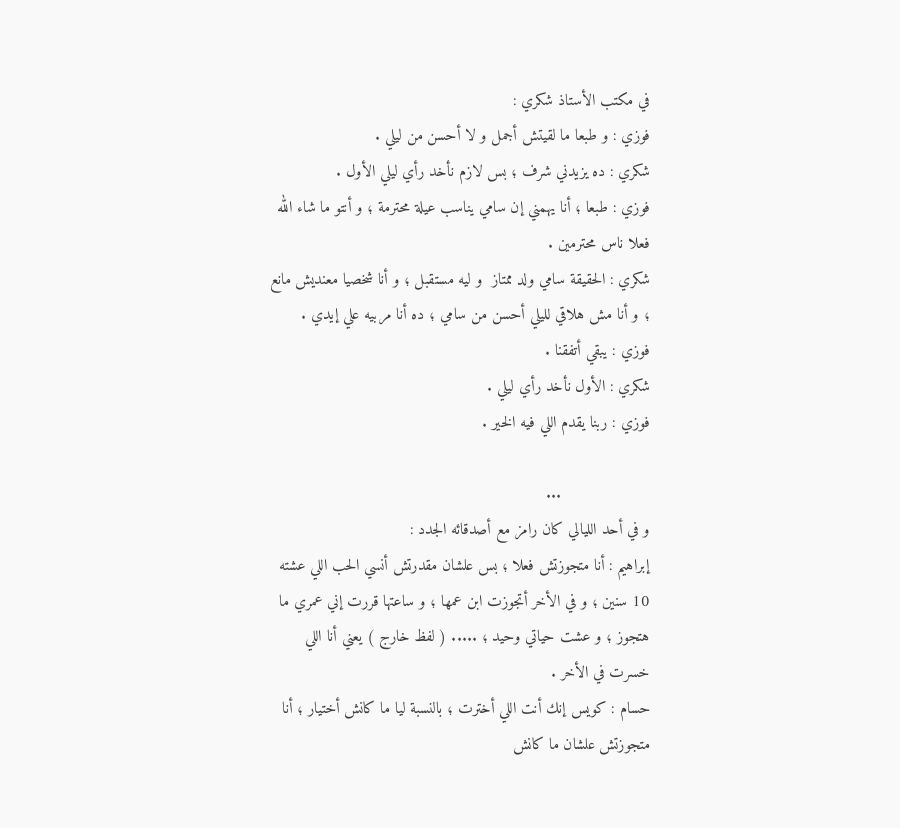في مكتب الأستاذ شكري :
فوزي : و طبعا ما لقيتش أجمل و لا أحسن من ليلي .
شكري : ده يزيدني شرف ؛ بس لازم نأخد رأي ليلي الأول .
فوزي : طبعا ؛ أنا يهمني إن سامي يناسب عيلة محترمة ؛ و أنتو ما شاء الله فعلا ناس محترمين .
شكري : الحقيقة سامي ولد ممتاز  و ليه مستقبل ؛ و أنا شخصيا معنديش مانع ؛ و أنا مش هلاقي لليلي أحسن من سامي ؛ ده أنا مربيه علي إيدي .
فوزي : يبقي أتفقنا .
شكري : الأول نأخد رأي ليلي .
فوزي : ربنا يقدم اللي فيه الخير .

                   ...
و في أحد الليالي كان رامز مع أصدقائه الجدد :
إبراهيم : أنا متجوزتش فعلا ؛ بس علشان مقدرتش أنسي الحب اللي عشته 10 سنين ؛ و في الأخر أتجوزت ابن عمها ؛ و ساعتها قررت إني عمري ما هتجوز ؛ و عشت حياتي وحيد ؛ ..... ( لفظ خارج ) يعني أنا اللي خسرت في الأخر .
حسام : كويس إنك أنت اللي أخترت ؛ بالنسبة ليا ما كانش أختيار ؛ أنا متجوزتش علشان ما كانش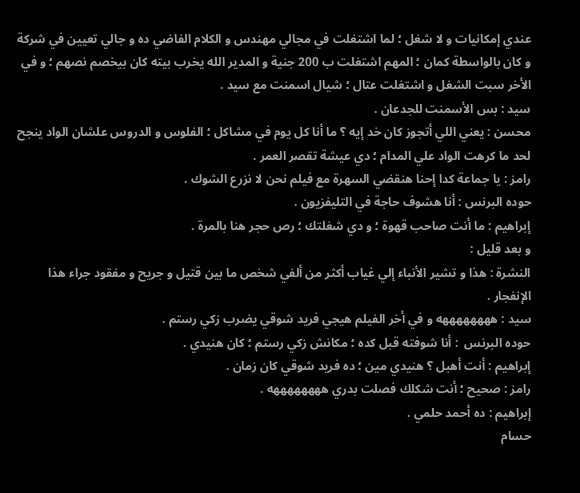عندي إمكانيات و لا شغل ؛ لما اشتغلت في مجالي مهندس و الكلام الفاضي ده و جالي تعيين في شركة و كان بالواسطة كمان ؛ المهم اشتغلت ب 200 جنية و المدير الله يخرب بيته كان بيخصم نصهم ؛ و في الأخر سبت الشغل و اشتغلت عتال ؛ شيال اسمنت مع سيد .
سيد : بس الأسمنت للجدعان .
محسن : يعني اللي أتجوز كان خد إيه ؟ ما أنا كل يوم في مشاكل ؛ الفلوس و الدروس علشان الواد ينجح لحد ما كرهت الواد علي المدام ؛ دي عيشة تقصر العمر .
رامز : يا جماعة كدا إحنا هنقضي السهرة مع فيلم نحن لا نزرع الشوك .
حوده البرنس : أنا هشوف حاجة في التليفزيون .
إبراهيم : ما أنت صاحب قهوة ؛ و دي شغلتك ؛ رص حجر هنا بالمرة .
و بعد قليل :
النشرة : هذا و تشير الأنباء إلي غياب أكثر من ألفي شخص ما بين قتيل و جريح و مفقود جراء هذا الإنفجار .
سيد : ههههههههه و في أخر الفيلم هيجي فريد شوقي يضرب زكي رستم .
حوده البرنس  : أنا شوفته قبل كده ؛ مكانش زكي رستم ؛ كان هنيدي .
إبراهيم : أنت أهبل ؟ هنيدي مين ؛ ده فريد شوقي كان زمان .
رامز : صحيح ؛ أنت شكلك فصلت بدري ههههههههه .
إبراهيم : ده أحمد حلمي .
حسام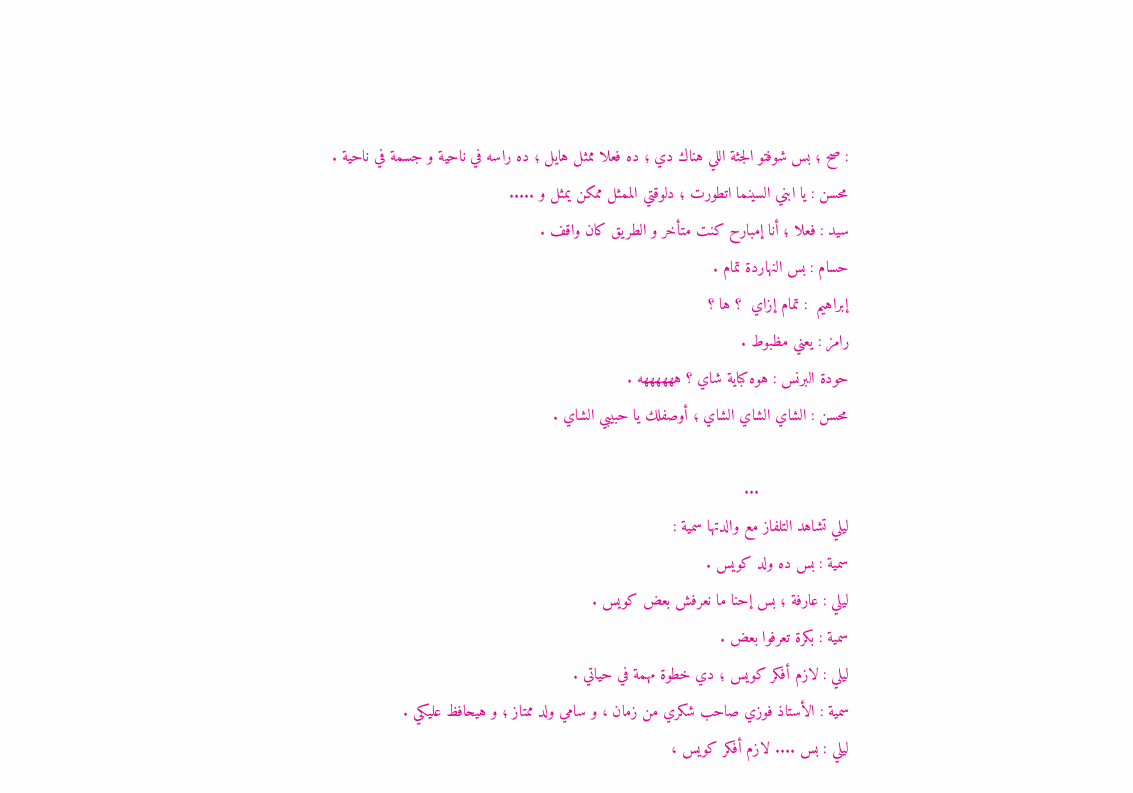: صح ؛ بس شوفتو الجثة اللي هناك دي ؛ ده فعلا ممثل هايل ؛ ده راسه في ناحية و جسمة في ناحية .
محسن : يا ابني السينما اتطورت ؛ دلوقتي الممثل ممكن يمثل و .....
سيد : فعلا ؛ أنا إمبارح كنت متأخر و الطريق كان واقف .
حسام : بس النهاردة تمام .
إبراهيم  : تمام إزاي  ؟ ها ؟
رامز : يعني مظبوط .
حودة البرنس : هوه كباية شاي ؟ ههههههه .
محسن : الشاي الشاي الشاي ؛ أوصفلك يا حبيبي الشاي .

                   ...
ليلي تشاهد التلفاز مع والدتها سمية :
سمية : بس ده ولد كويس .
ليلي : عارفة ؛ بس إحنا ما نعرفش بعض كويس .
سمية : بكرة تعرفوا بعض .
ليلي : لازم أفكر كويس ؛ دي خطوة مهمة في حياتي .
سمية : الأستاذ فوزي صاحب شكري من زمان ، و سامي ولد ممتاز ؛ و هيحافظ عليكي .
ليلي : بس .... لازم أفكر كويس ،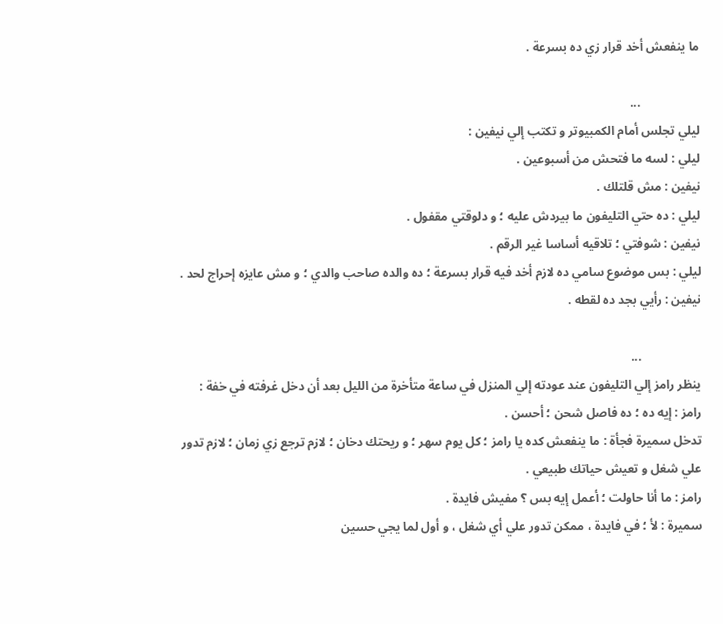ما ينفعش أخد قرار زي ده بسرعة .

                   ...
ليلي تجلس أمام الكمبيوتر و تكتب إلي نيفين :
ليلي : لسه ما فتحش من أسبوعين .
نيفين : مش قلتلك .
ليلي : ده حتي التليفون ما بيردش عليه ؛ و دلوقتي مقفول .
نيفين : شوفتي ؛ تلاقيه أساسا غير الرقم .
ليلي : بس موضوع سامي ده لازم أخد فيه قرار بسرعة ؛ ده والده صاحب والدي ؛ و مش عايزه إحراج لحد .
نيفين : رأيي بجد ده لقطه .

                   ...
ينظر رامز إلي التليفون عند عودته إلي المنزل في ساعة متأخرة من الليل بعد أن دخل غرفته في خفة :
رامز : إيه ده ؛ ده فاصل شحن ؛ أحسن .
تدخل سميرة فجأة : ما ينفعش كده يا رامز ؛ كل يوم سهر ؛ و ريحتك دخان ؛ لازم ترجع زي زمان ؛ لازم تدور علي شغل و تعيش حياتك طبيعي .
رامز : ما أنا حاولت ؛ أعمل إيه بس ؟ مفيش فايدة .
سميرة : لأ ؛ في فايدة ، ممكن تدور علي أي شغل ، و أول لما يجي حسين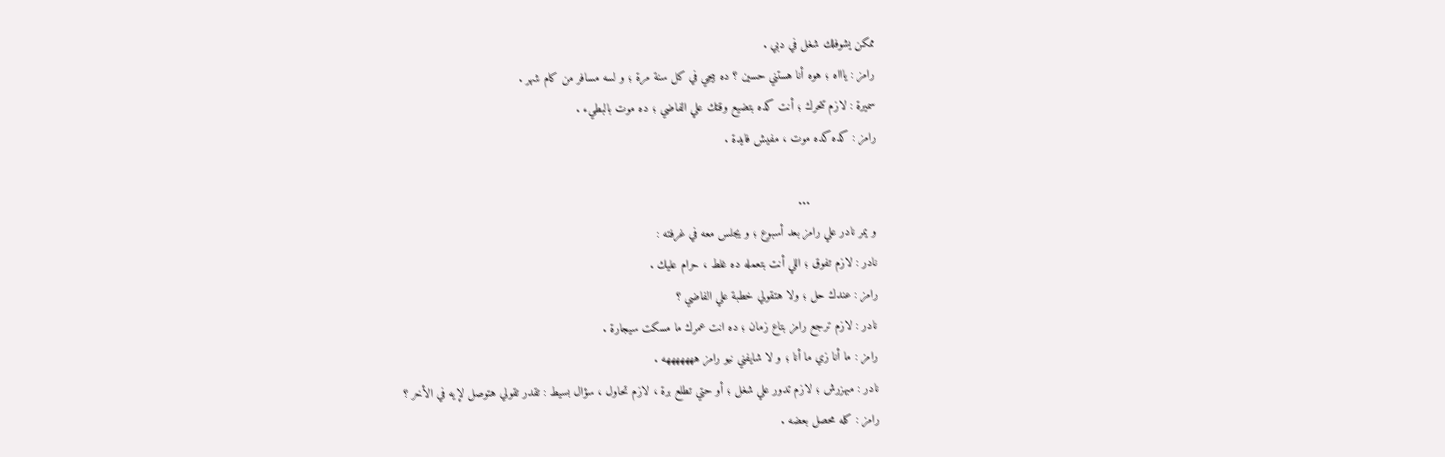ممكن يشوفلك شغل في دبي .
رامز : ياااه ؛ هوه أنا هستني حسين ؟ ده بيجي في كل سنة مرة ؛ و لسه مسافر من كام شهر .
سميرة : لازم تتحرك ؛ أنت كده بتضيع وقتك علي الفاضي ؛ ده موت بالبطيء .
رامز : كده كده موت ، مفيش فايدة .

                   ...
و يمر نادر علي رامز بعد أسبوع ؛ و يجلس معه في غرفته :
نادر : لازم تفوق ؛ اللي أنت بتعمله ده غلط ، حرام عليك .
رامز : عندك حل ؛ ولا هتقولي خطبة علي الفاضي ؟
نادر : لازم ترجع رامز بتاع زمان ؛ ده انت عمرك ما مسكت سيجارة .
رامز : ما أنا زي ما أنا ؛ و لا شايفني نيو رامز هههههههه .
نادر : مبهزرش ؛ لازم تدور علي شغل ؛ أو حتي تطلع برة ، لازم تحاول ، سؤال بسيط : تقدر تقولي هتوصل لإيه في الأخر ؟
رامز : كله محصل بعضه .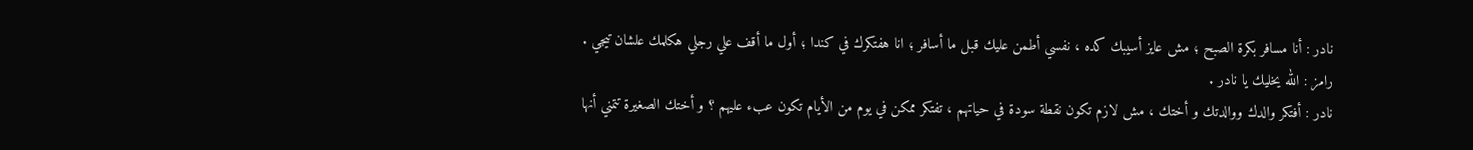نادر : أنا مسافر بكرة الصبح ؛ مش عايز أسيبك كده ، نفسي أطمن عليك قبل ما أسافر ؛ انا هفتكرك في كندا ؛ أول ما أقف علي رجلي هكلمك علشان تيجي .
رامز : الله يخليك يا نادر .
نادر : أفتكر والدك ووالدتك و أختك ، مش لازم تكون نقطة سودة في حياتهم ، تفتكر ممكن في يوم من الأيام تكون عبء عليهم ؟ و أختك الصغيرة تتمني أنها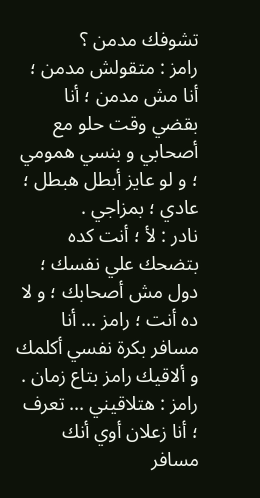تشوفك مدمن ؟
رامز : متقولش مدمن ؛ أنا مش مدمن ؛ أنا بقضي وقت حلو مع أصحابي و بنسي همومي ؛ و لو عايز أبطل هبطل ؛ عادي ؛ بمزاجي .
نادر : لأ ؛ أنت كده بتضحك علي نفسك ؛ دول مش أصحابك ؛ و لا ده أنت ؛ رامز ... أنا مسافر بكرة نفسي أكلمك و ألاقيك رامز بتاع زمان .
رامز : هتلاقيني ... تعرف ؛ أنا زعلان أوي أنك مسافر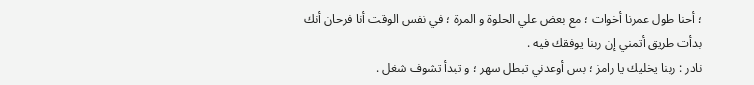؛ أحنا طول عمرنا أخوات ؛ مع بعض علي الحلوة و المرة ؛ في نفس الوقت أنا فرحان أنك بدأت طريق أتمني إن ربنا يوفقك فيه .
نادر : ربنا يخليك يا رامز ؛ بس أوعدني تبطل سهر ؛ و تبدأ تشوف شغل .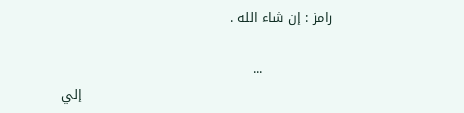رامز : إن شاء الله .

                ...
                                                         إلي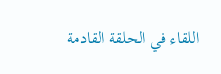اللقاء في الحلقة القادمة